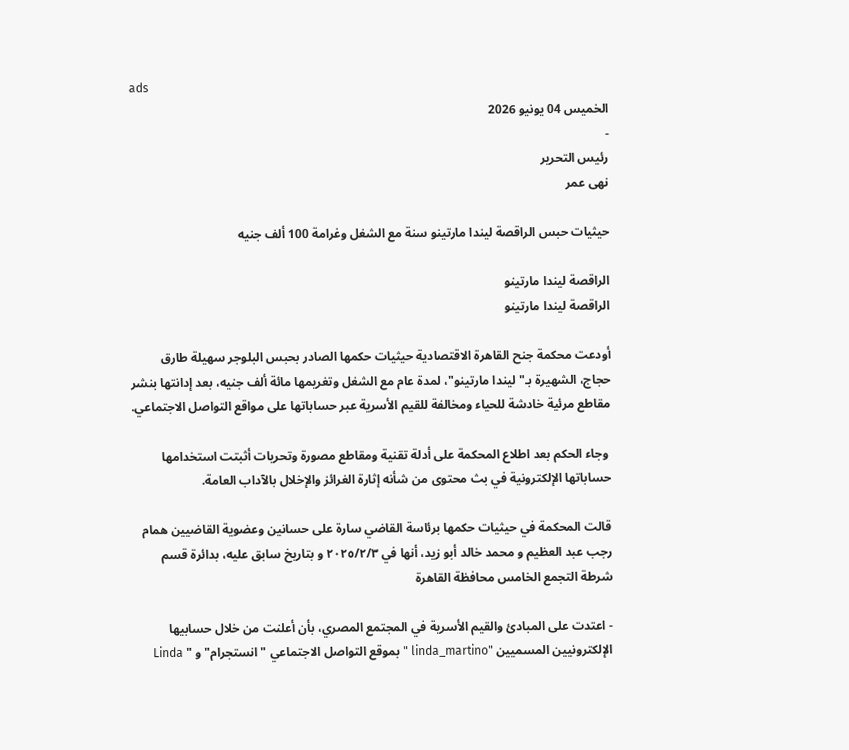ads
الخميس 04 يونيو 2026
-
رئيس التحرير
نهى عمر

حيثيات حبس الراقصة ليندا مارتينو سنة مع الشغل وغرامة 100 ألف جنيه

الراقصة ليندا مارتينو
الراقصة ليندا مارتينو

أودعت محكمة جنح القاهرة الاقتصادية حيثيات حكمها الصادر بحبس البلوجر سهيلة طارق حجاج، الشهيرة بـ"ليندا مارتينو"، لمدة عام مع الشغل وتغريمها مائة ألف جنيه، بعد إدانتها بنشر مقاطع مرئية خادشة للحياء ومخالفة للقيم الأسرية عبر حساباتها على مواقع التواصل الاجتماعي.

 وجاء الحكم بعد اطلاع المحكمة على أدلة تقنية ومقاطع مصورة وتحريات أثبتت استخدامها حساباتها الإلكترونية في بث محتوى من شأنه إثارة الغرائز والإخلال بالآداب العامة.

قالت المحكمة في حيثيات حكمها برئاسة القاضي سارة على حسانين وعضوية القاضيين همام رجب عبد العظيم و محمد خالد أبو زيد، أنها في ٢٠٢٥/٢/٣ و بتاريخ سابق عليه، بدائرة قسم شرطة التجمع الخامس محافظة القاهرة

- اعتدت على المبادئ والقيم الأسرية في المجتمع المصري، بأن أعلنت من خلال حسابيها الإلكترونيين المسميين "linda_martino " بموقع التواصل الاجتماعي "انستجرام" و " Linda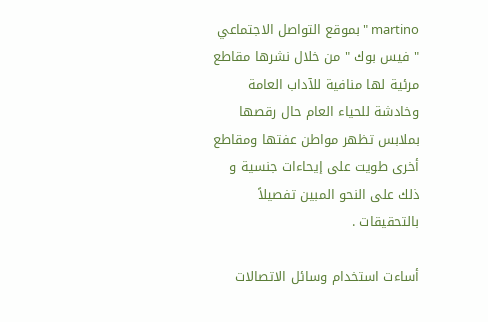martino " بموقع التواصل الاجتماعي " فيس بوك " من خلال نشرها مقاطع مرئية لها منافية للآداب العامة وخادشة للحياء العام حال رقصها بملابس تظهر مواطن عفتها ومقاطع أخرى طويت على إيحاءات جنسية و ذلك على النحو المبين تفصيلاً بالتحقيقات .

أساءت استخدام وسائل الاتصالات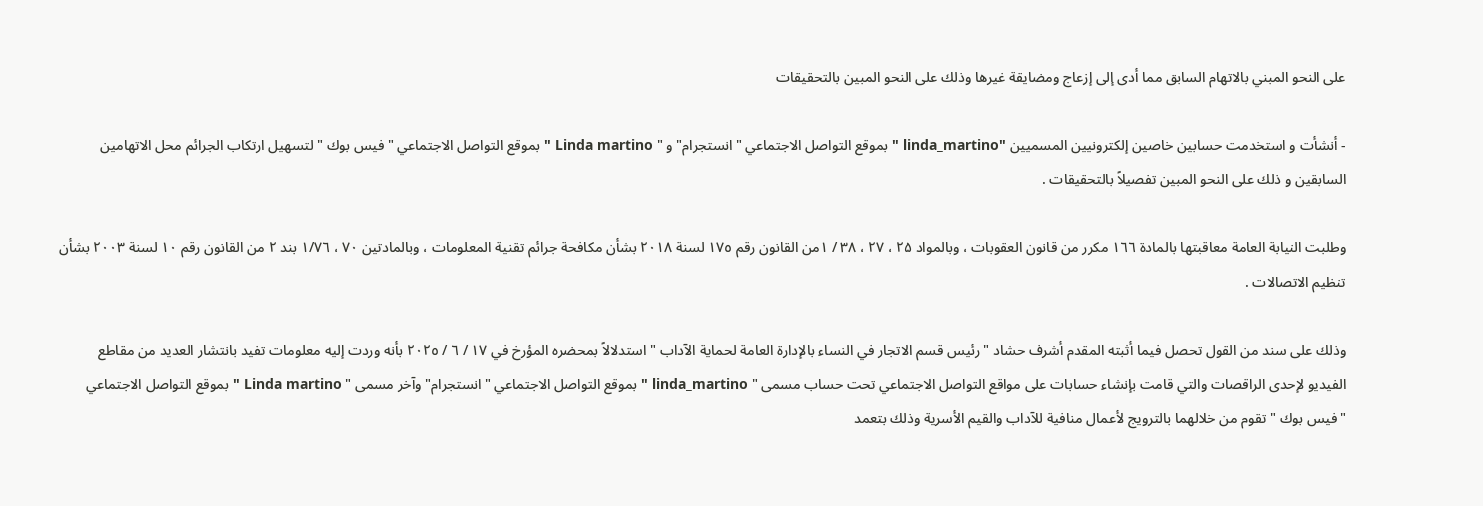على النحو المبني بالاتهام السابق مما أدى إلى إزعاج ومضايقة غيرها وذلك على النحو المبين بالتحقيقات

- أنشأت و استخدمت حسابين خاصين إلكترونيين المسميين "linda_martino " بموقع التواصل الاجتماعي "انستجرام" و " Linda martino " بموقع التواصل الاجتماعي " فيس بوك " لتسهيل ارتكاب الجرائم محل الاتهامين السابقين و ذلك على النحو المبين تفصيلاً بالتحقيقات .

وطلبت النيابة العامة معاقبتها بالمادة ١٦٦ مكرر من قانون العقوبات ، وبالمواد ۲۵ ، ۲۷ ، ۳۸ / ۱من القانون رقم ١٧٥ لسنة ٢٠١٨ بشأن مكافحة جرائم تقنية المعلومات ، وبالمادتين ٧٠ ، ١/٧٦ بند ۲ من القانون رقم ١٠ لسنة ٢٠٠٣ بشأن تنظيم الاتصالات .

وذلك على سند من القول تحصل فيما أثبته المقدم أشرف حشاد " رئيس قسم الاتجار في النساء بالإدارة العامة لحماية الآداب " استدلالاً بمحضره المؤرخ في ١٧ / ٦ / ٢٠٢٥ بأنه وردت إليه معلومات تفيد بانتشار العديد من مقاطع الفيديو لإحدى الراقصات والتي قامت بإنشاء حسابات على مواقع التواصل الاجتماعي تحت حساب مسمى " linda_martino " بموقع التواصل الاجتماعي "انستجرام" وآخر مسمى " Linda martino " بموقع التواصل الاجتماعي "فيس بوك " تقوم من خلالهما بالترويج لأعمال منافية للآداب والقيم الأسرية وذلك بتعمد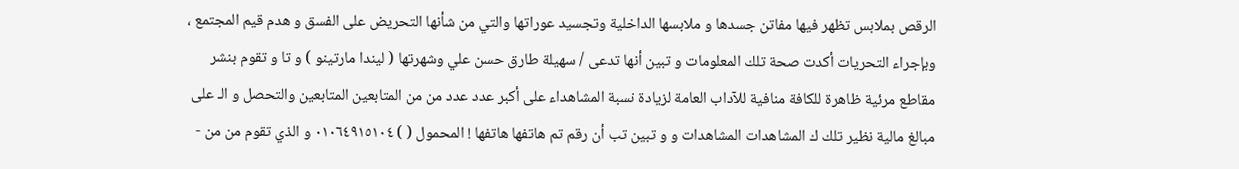الرقص بملابس تظهر فيها مفاتن جسدها و ملابسها الداخلية وتجسيد عوراتها والتي من شأنها التحريض على الفسق و هدم قيم المجتمع ، وبإجراء التحريات أكدت صحة تلك المعلومات و تبين أنها تدعى / سهيلة طارق حسن علي وشهرتها ( ليندا مارتينو ) و تا و تقوم بنشر مقاطع مرئية ظاهرة للكافة منافية للآداب العامة لزيادة نسبة المشاهداء على أكبر عدد عدد من من المتابعين المتابعين والتحصل و الـ على مبالغ مالية نظير تلك ك المشاهدات المشاهدات و و تبين تب أن رقم تم هاتفها هاتفها ! المحمول ( ) ٠١٠٦٤٩١٥١٠٤ و الذي تقوم من من -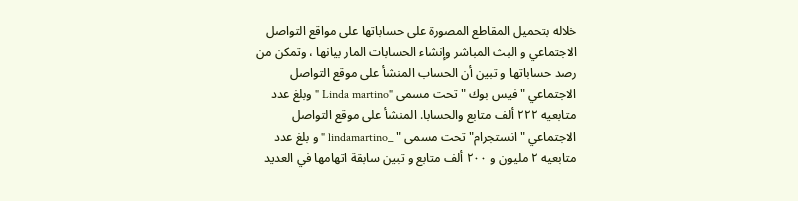خلاله بتحميل المقاطع المصورة على حساباتها على مواقع التواصل الاجتماعي و البث المباشر وإنشاء الحسابات المار بيانها ، وتمكن من رصد حساباتها و تبين أن الحساب المنشأ على موقع التواصل الاجتماعي "فيس بوك " تحت مسمى "Linda martino " وبلغ عدد متابعيه ۲۲۲ ألف متابع والحسابا. المنشأ على موقع التواصل الاجتماعي "انستجرام" تحت مسمى " _lindamartino " و بلغ عدد متابعيه ٢ مليون و ٢٠٠ ألف متابع و تبين سابقة اتهامها في العديد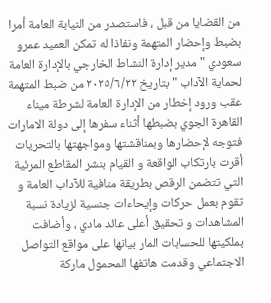من القضايا من قبل ، فاستصدر من النيابة العامة أمرا بضبط وإحضار المتهمة ونفاذا له تمكن العميد عمرو سعودي " مدير إدارة النشاط الخارجي بالإدارة العامة لحماية الآداب " بتاريخ ٢٠٢٥/٦/٢٢ من ضبط المتهمة عقب ورود إخطار من الإدارة العامة لشرطة ميناء القاهرة الجوي بضبطها أثناء سفرها إلى دولة الامارات فتوجه لإحضارها وبمناقشتها ومواجهتها بالتحريات أقرت بارتكاب الواقعة و القيام بنشر المقاطع المرئية التي تتضمن الرقص بطريقة منافية للآداب العامة و تقوم بعمل حركات وإيحاءات جنسية لزيادة نسبة المشاهدات و تحقيق أعلى عائد مادي ، وأضافت بملكيتها للحسابات المار بيانها على مواقع التواصل الاجتماعي وقدمت هاتفها المحمول ماركة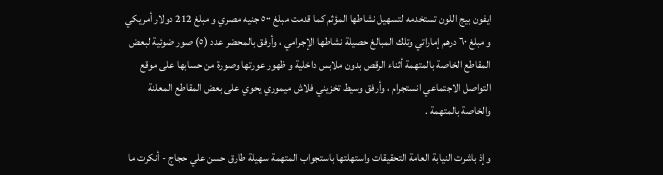ايفون بيج اللون تستخدمه لتسهيل نشاطها المؤثم كما قدمت مبلغ ٥٠٠ جنيه مصري و مبلغ 212 دولار أمريكي و مبلغ ٦٠ درهم إماراتي وتلك المبالغ حصيلة نشاطها الإجرامي ، وأرفق بالمحضر عدد (٥) صور ضوئية لبعض المقاطع الخاصة بالمتهمة أثناء الرقص بدون ملابس داخلية و ظهور عورتها وصورة من حسابها على موقع التواصل الاجتماعي انستجرام ، وأرفق وسيط تخزيني فلاش ميموري يحوي على بعض المقاطع المعلنة والخاصة بالمتهمة .

وإذ باشرت النيابة العامة التحقيقات واستهلتها باستجواب المتهمة سهيلة طارق حسن علي حجاج - أنكرت ما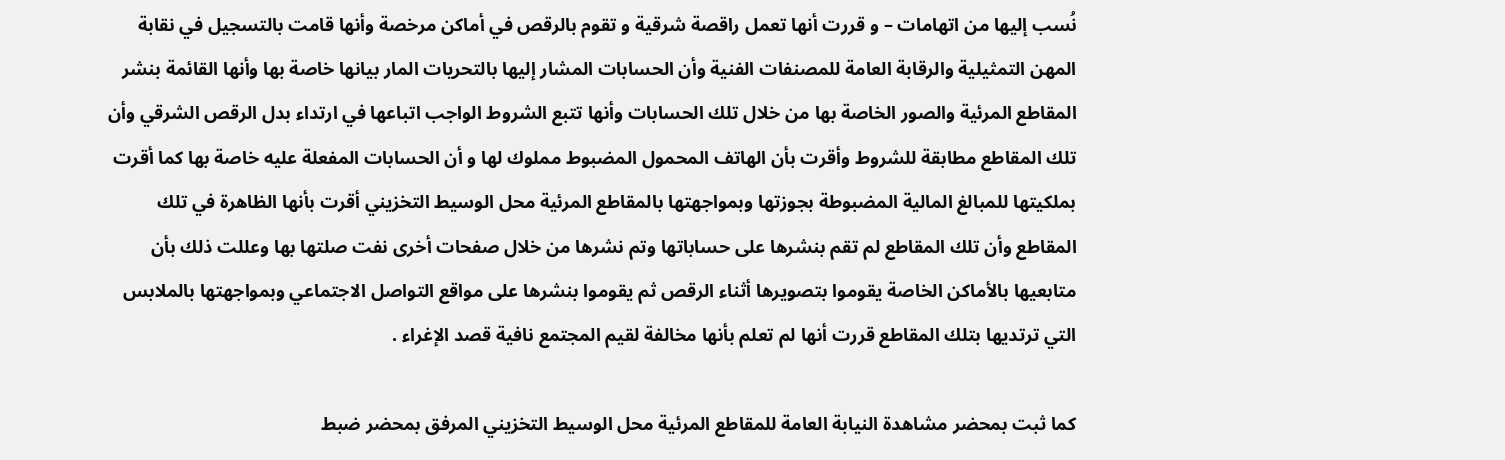نُسب إليها من اتهامات – و قررت أنها تعمل راقصة شرقية و تقوم بالرقص في أماكن مرخصة وأنها قامت بالتسجيل في نقابة المهن التمثيلية والرقابة العامة للمصنفات الفنية وأن الحسابات المشار إليها بالتحريات المار بيانها خاصة بها وأنها القائمة بنشر المقاطع المرئية والصور الخاصة بها من خلال تلك الحسابات وأنها تتبع الشروط الواجب اتباعها في ارتداء بدل الرقص الشرقي وأن تلك المقاطع مطابقة للشروط وأقرت بأن الهاتف المحمول المضبوط مملوك لها و أن الحسابات المفعلة عليه خاصة بها كما أقرت بملكيتها للمبالغ المالية المضبوطة بجوزتها وبمواجهتها بالمقاطع المرئية محل الوسيط التخزيني أقرت بأنها الظاهرة في تلك المقاطع وأن تلك المقاطع لم تقم بنشرها على حساباتها وتم نشرها من خلال صفحات أخرى نفت صلتها بها وعللت ذلك بأن متابعيها بالأماكن الخاصة يقوموا بتصويرها أثناء الرقص ثم يقوموا بنشرها على مواقع التواصل الاجتماعي وبمواجهتها بالملابس التي ترتديها بتلك المقاطع قررت أنها لم تعلم بأنها مخالفة لقيم المجتمع نافية قصد الإغراء .

كما ثبت بمحضر مشاهدة النيابة العامة للمقاطع المرئية محل الوسيط التخزيني المرفق بمحضر ضبط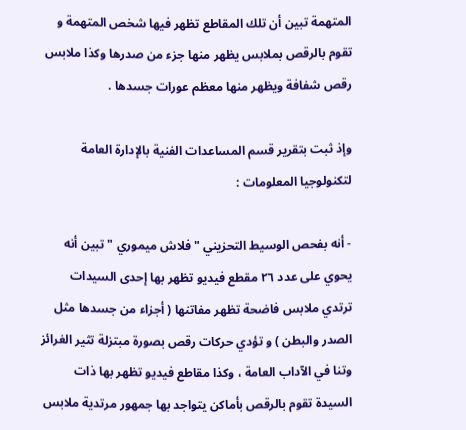المتهمة تبين أن تلك المقاطع تظهر فيها شخص المتهمة و تقوم بالرقص بملابس يظهر منها جزء من صدرها وكذا ملابس رقص شفافة ويظهر منها معظم عورات جسدها .

وإذ ثبت بتقرير قسم المساعدات الفنية بالإدارة العامة لتكنولوجيا المعلومات :

- أنه بفحص الوسيط التحزيني " فلاش ميموري " تبين أنه يحوي على عدد ٢٦ مقطع فيديو تظهر بها إحدى السيدات ترتدي ملابس فاضحة تظهر مفاتنها ( أجزاء من جسدها مثل الصدر والبطن ) و تؤدي حركات رقص بصورة مبتزلة تثير الغرائز وتنا في الآداب العامة ، وكذا مقاطع فيديو تظهر بها ذات السيدة تقوم بالرقص بأماكن يتواجد بها جمهور مرتدية ملابس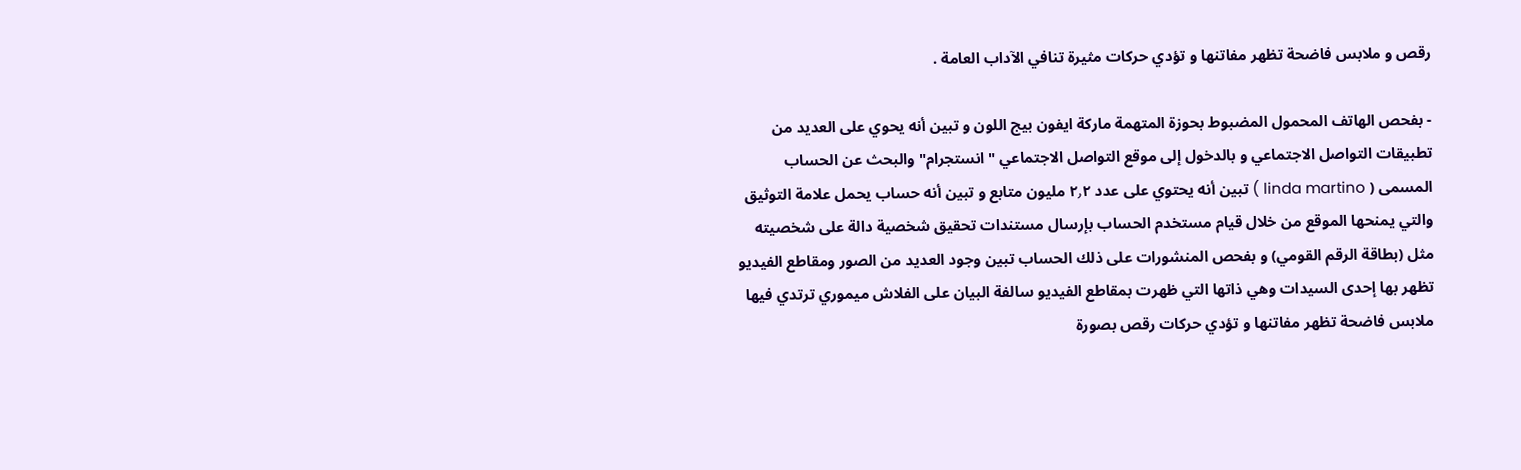رقص و ملابس فاضحة تظهر مفاتنها و تؤدي حركات مثيرة تنافي الآداب العامة .

- بفحص الهاتف المحمول المضبوط بحوزة المتهمة ماركة ايفون بيج اللون و تبين أنه يحوي على العديد من تطبيقات التواصل الاجتماعي و بالدخول إلى موقع التواصل الاجتماعي " انستجرام" والبحث عن الحساب المسمى ( linda martino ) تبين أنه يحتوي على عدد ٢٫٢ مليون متابع و تبين أنه حساب يحمل علامة التوثيق والتي يمنحها الموقع من خلال قيام مستخدم الحساب بإرسال مستندات تحقيق شخصية دالة على شخصيته مثل (بطاقة الرقم القومي) و بفحص المنشورات على ذلك الحساب تبين وجود العديد من الصور ومقاطع الفيديو تظهر بها إحدى السيدات وهي ذاتها التي ظهرت بمقاطع الفيديو سالفة البيان على الفلاش ميموري ترتدي فيها ملابس فاضحة تظهر مفاتنها و تؤدي حركات رقص بصورة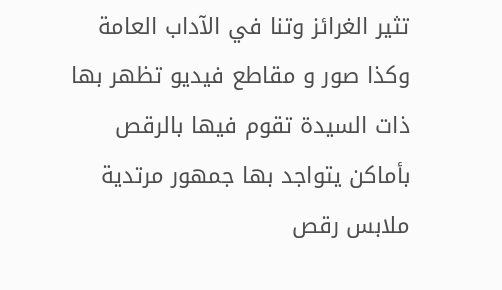تثير الغرائز وتنا في الآداب العامة وكذا صور و مقاطع فيديو تظهر بها ذات السيدة تقوم فيها بالرقص بأماكن يتواجد بها جمهور مرتدية ملابس رقص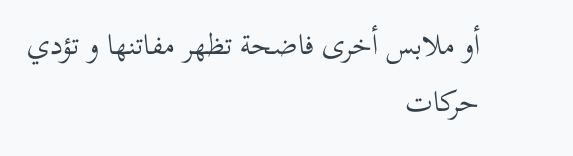أو ملابس أخرى فاضحة تظهر مفاتنها و تؤدي حركات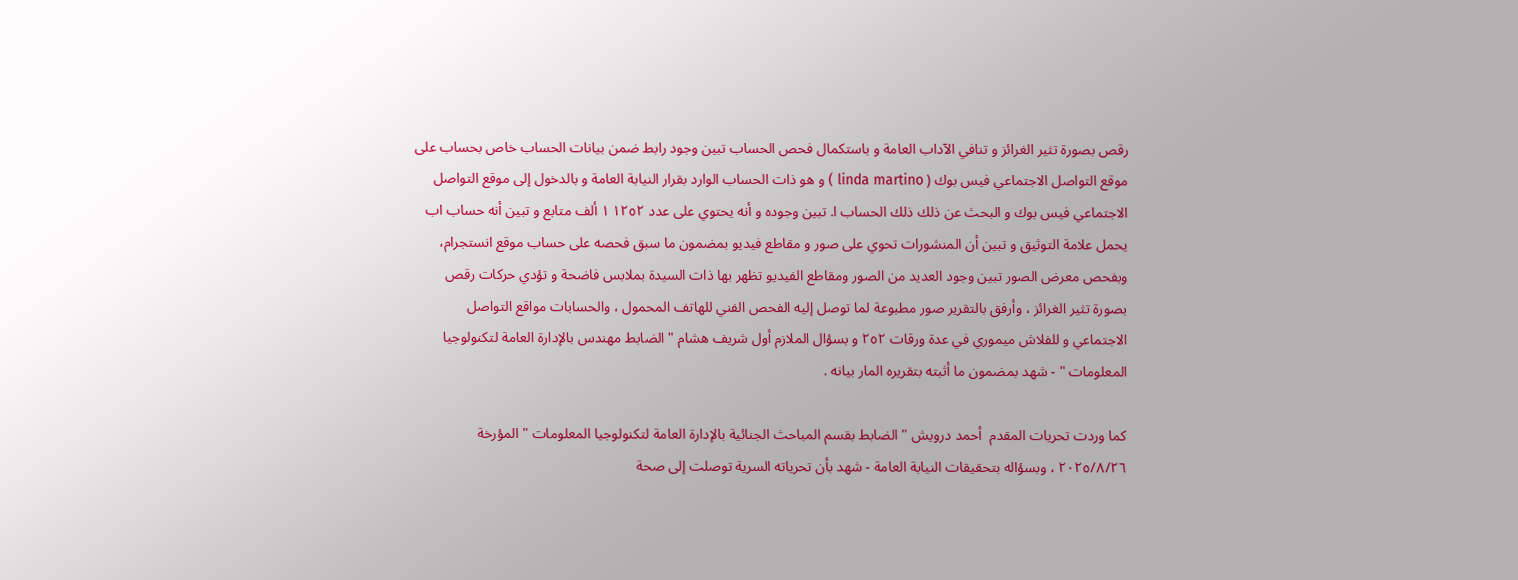رقص بصورة تثير الغرائز و تنافي الآداب العامة و باستكمال فحص الحساب تبين وجود رابط ضمن بيانات الحساب خاص بحساب على موقع التواصل الاجتماعي فيس بوك ( linda martino ) و هو ذات الحساب الوارد بقرار النيابة العامة و بالدخول إلى موقع التواصل الاجتماعي فيس بوك و البحث عن ذلك ذلك الحساب ا. تبين وجوده و أنه يحتوي على عدد ١٢٥٢ ١ ألف متابع و تبين أنه حساب اب يحمل علامة التوثيق و تبين أن المنشورات تحوي على صور و مقاطع فيديو بمضمون ما سبق فحصه على حساب موقع انستجرام، وبفحص معرض الصور تبين وجود العديد من الصور ومقاطع الفيديو تظهر بها ذات السيدة بملابس فاضحة و تؤدي حركات رقص بصورة تثير الغرائز ، وأرفق بالتقرير صور مطبوعة لما توصل إليه الفحص الفني للهاتف المحمول ، والحسابات مواقع التواصل الاجتماعي و للفلاش ميموري في عدة ورقات ٢٥٢ و بسؤال الملازم أول شريف هشام " الضابط مهندس بالإدارة العامة لتكنولوجيا المعلومات " - شهد بمضمون ما أثبته بتقريره المار بيانه .

كما وردت تحريات المقدم  أحمد درويش " الضابط بقسم المباحث الجنائية بالإدارة العامة لتكنولوجيا المعلومات " المؤرخة ٢٠٢٥/٨/٢٦ ، وبسؤاله بتحقيقات النيابة العامة - شهد بأن تحرياته السرية توصلت إلى صحة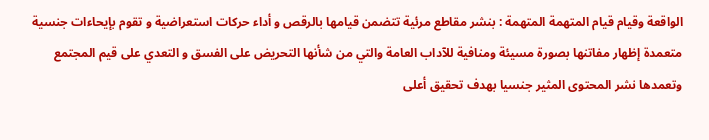الواقعة وقيام قيام المتهمة المتهمة : بنشر مقاطع مرئية تتضمن قيامها بالرقص و أداء حركات استعراضية و تقوم بإيحاءات جنسية متعمدة إظهار مفاتنها بصورة مسيئة ومنافية للآداب العامة والتي من شأنها التحريض على الفسق و التعدي على قيم المجتمع وتعمدها نشر المحتوى المثير جنسيا بهدف تحقيق أعلى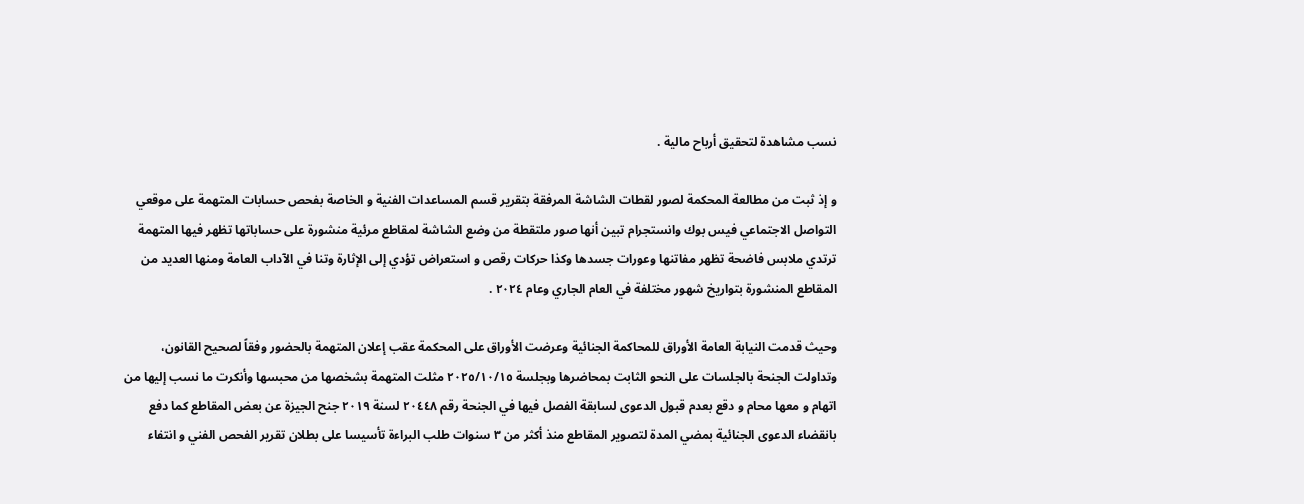نسب مشاهدة لتحقيق أرباح مالية .

و إذ ثبت من مطالعة المحكمة لصور لقطات الشاشة المرفقة بتقرير قسم المساعدات الفنية و الخاصة بفحص حسابات المتهمة على موقعي التواصل الاجتماعي فيس بوك وانستجرام تبين أنها صور ملتقطة من وضع الشاشة لمقاطع مرئية منشورة على حساباتها تظهر فيها المتهمة ترتدي ملابس فاضحة تظهر مفاتنها وعورات جسدها وكذا حركات رقص و استعراض تؤدي إلى الإثارة وتنا في الآداب العامة ومنها العديد من المقاطع المنشورة بتواريخ شهور مختلفة في العام الجاري وعام ٢٠٢٤ .

وحيث قدمت النيابة العامة الأوراق للمحاكمة الجنائية وعرضت الأوراق على المحكمة عقب إعلان المتهمة بالحضور وفقاً لصحيح القانون، وتداولت الجنحة بالجلسات على النحو الثابت بمحاضرها وبجلسة ٢٠٢٥/١٠/١٥ مثلت المتهمة بشخصها من محبسها وأنكرت ما نسب إليها من اتهام و معها محام و دقع بعدم قبول الدعوى لسابقة الفصل فيها في الجنحة رقم ٢٠٤٤٨ لسنة ۲۰۱۹ جنح الجيزة عن بعض المقاطع كما دفع بانقضاء الدعوى الجنائية بمضي المدة لتصوير المقاطع منذ أكثر من ٣ سنوات طلب البراءة تأسيسا على بطلان تقرير الفحص الفني و انتفاء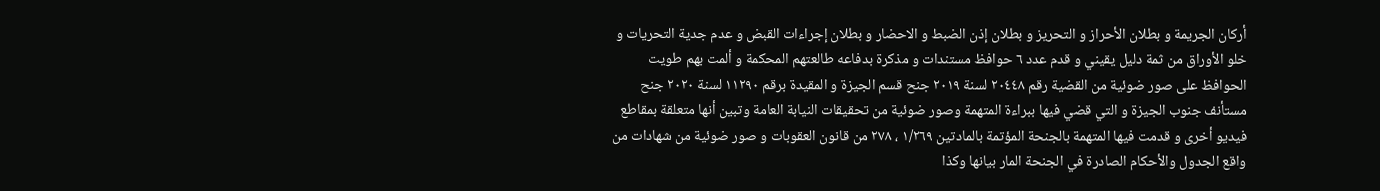أركان الجريمة و بطلان الأحراز و التحريز و بطلان إذن الضبط و الاحضار و بطلان إجراءات القبض و عدم جدية التحريات و خلو الأوراق من ثمة دليل يقيني و قدم عدد ٦ حوافظ مستندات و مذكرة بدفاعه طالعتهم المحكمة و ألمت بهم طويت الحوافظ على صور ضوئية من القضية رقم ٢٠٤٤٨ لسنة ۲۰۱۹ جنح قسم الجيزة و المقيدة برقم ١١٢٩٠ لسنة ٢٠٢٠ جنح مستأنف جنوب الجيزة و التي قضي فيها ببراءة المتهمة وصور ضوئية من تحقيقات النيابة العامة وتبين أنها متعلقة بمقاطع فيديو أخرى و قدمت فيها المتهمة بالجنحة المؤتمة بالمادتين ١/٢٦٩ ، ٢٧٨ من قانون العقوبات و صور ضوئية من شهادات من واقع الجدول والأحكام الصادرة في الجنحة المار بيانها وكذا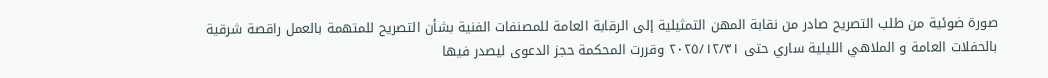صورة ضوئية من طلب التصريح صادر من نقابة المهن التمثيلية إلى الرقابة العامة للمصنفات الفنية بشأن التصريح للمتهمة بالعمل راقصة شرقية بالحفلات العامة و الملاهي الليلية ساري حتى ٢٠٢٥/١٢/٣١ وقررت المحكمة حجز الدعوى ليصدر فيها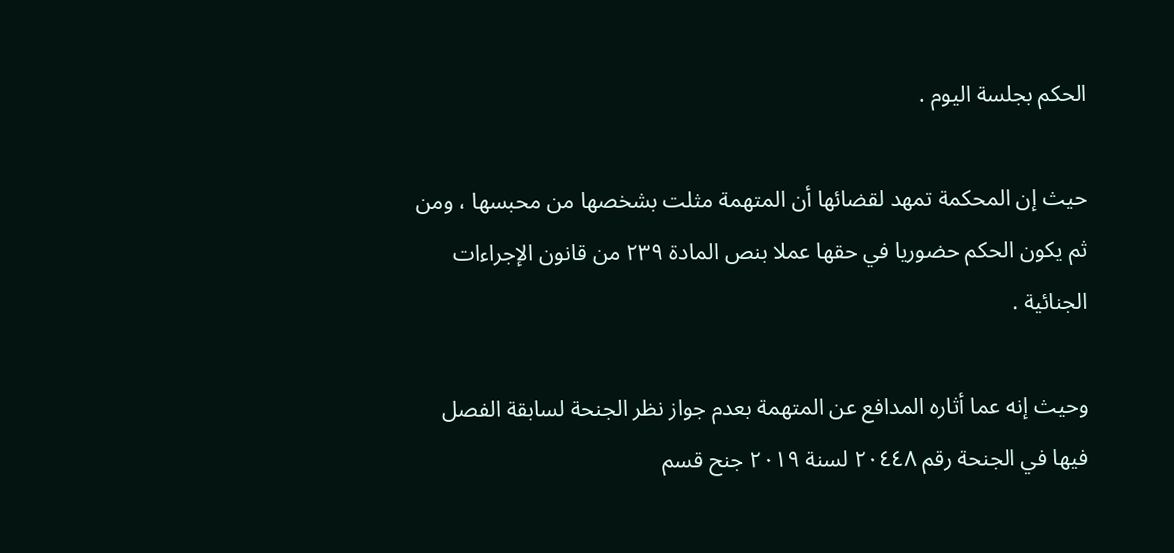الحكم بجلسة اليوم .

حيث إن المحكمة تمهد لقضائها أن المتهمة مثلت بشخصها من محبسها ، ومن ثم يكون الحكم حضوريا في حقها عملا بنص المادة ٢٣٩ من قانون الإجراءات الجنائية .

وحيث إنه عما أثاره المدافع عن المتهمة بعدم جواز نظر الجنحة لسابقة الفصل فيها في الجنحة رقم ٢٠٤٤٨ لسنة ٢٠١٩ جنح قسم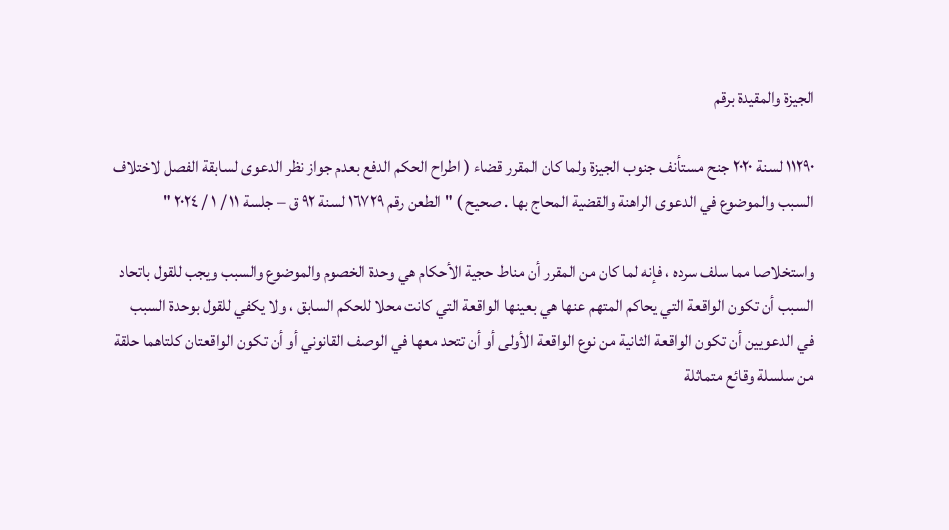الجيزة والمقيدة برقم

١١٢٩٠ لسنة ٢٠٢٠ جنح مستأنف جنوب الجيزة ولما كان المقرر قضاء ( اطراح الحكم الدفع بعدم جواز نظر الدعوى لسابقة الفصل لاختلاف السبب والموضوع في الدعوى الراهنة والقضية المحاج بها . صحيح ) " الطعن رقم ١٦٧٢٩ لسنة ٩٢ ق – جلسة ١١ / ١ / ٢٠٢٤ "

واستخلاصا مما سلف سرده ، فإنه لما كان من المقرر أن مناط حجية الأحكام هي وحدة الخصوم والموضوع والسبب ويجب للقول باتحاد السبب أن تكون الواقعة التي يحاكم المتهم عنها هي بعينها الواقعة التي كانت محلا للحكم السابق ، ولا يكفي للقول بوحدة السبب في الدعويين أن تكون الواقعة الثانية من نوع الواقعة الأولى أو أن تتحد معها في الوصف القانوني أو أن تكون الواقعتان كلتاهما حلقة من سلسلة وقائع متماثلة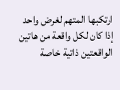ارتكبها المتهم لغرض واحد إذا كان لكل واقعة من هاتين الواقعتين ذاتية خاصة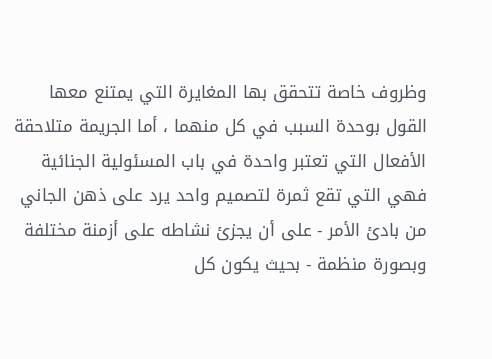وظروف خاصة تتحقق بها المغايرة التي يمتنع معها القول بوحدة السبب في كل منهما ، أما الجريمة متلاحقة الأفعال التي تعتبر واحدة في باب المسئولية الجنائية فهي التي تقع ثمرة لتصميم واحد يرد على ذهن الجاني من بادئ الأمر - على أن يجزئ نشاطه على أزمنة مختلفة وبصورة منظمة - بحيث يكون كل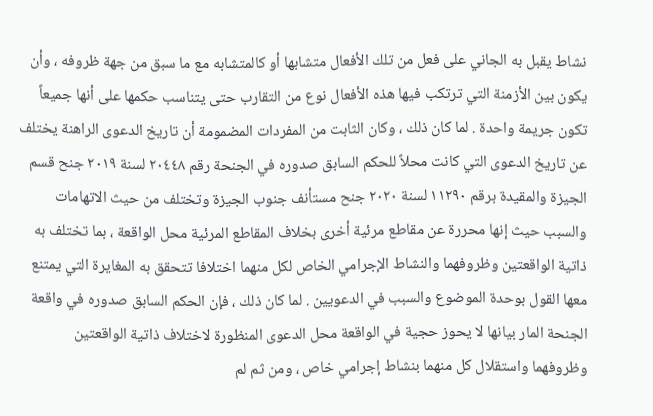نشاط يقبل به الجاني على فعل من تلك الأفعال متشابها أو كالمتشابه مع ما سبق من جهة ظروفه ، وأن يكون بين الأزمنة التي ترتكب فيها هذه الأفعال نوع من التقارب حتى يتناسب حكمها على أنها جميعاً تكون جريمة واحدة . لما كان ذلك ، وكان الثابت من المفردات المضمومة أن تاريخ الدعوى الراهنة يختلف عن تاريخ الدعوى التي كانت محلاً للحكم السابق صدوره في الجنحة رقم ٢٠٤٤٨ لسنة ٢٠١٩ جنح قسم الجيزة والمقيدة برقم ١١٢٩٠ لسنة ٢٠٢٠ جنح مستأنف جنوب الجيزة وتختلف من حيث الاتهامات والسبب حيث إنها محررة عن مقاطع مرئية أخرى بخلاف المقاطع المرئية محل الواقعة ، بما تختلف به ذاتية الواقعتين وظروفهما والنشاط الإجرامي الخاص لكل منهما اختلافا تتحقق به المغايرة التي يمتنع معها القول بوحدة الموضوع والسبب في الدعويين . لما كان ذلك ، فإن الحكم السابق صدوره في واقعة الجنحة المار بيانها لا يحوز حجية في الواقعة محل الدعوى المنظورة لاختلاف ذاتية الواقعتين وظروفهما واستقلال كل منهما بنشاط إجرامي خاص ، ومن ثم لم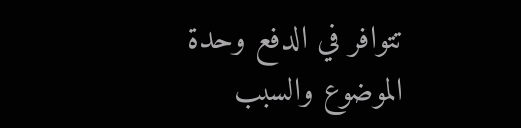تتوافر في الدفع وحدة الموضوع والسبب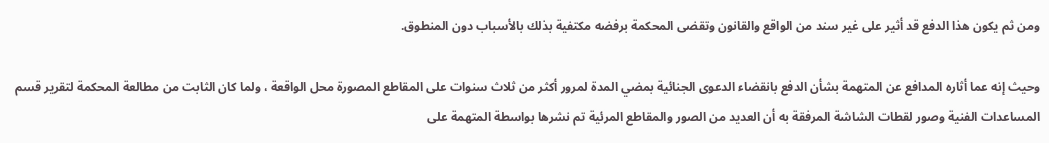ومن ثم يكون هذا الدفع قد أثير على غير سند من الواقع والقانون وتقضى المحكمة برفضه مكتفية بذلك بالأسباب دون المنطوق.

وحيث إنه عما أثاره المدافع عن المتهمة بشأن الدفع بانقضاء الدعوى الجنائية بمضي المدة لمرور أكثر من ثلاث سنوات على المقاطع المصورة محل الواقعة ، ولما كان الثابت من مطالعة المحكمة لتقرير قسم المساعدات الفنية وصور لقطات الشاشة المرفقة به أن العديد من الصور والمقاطع المرئية تم نشرها بواسطة المتهمة على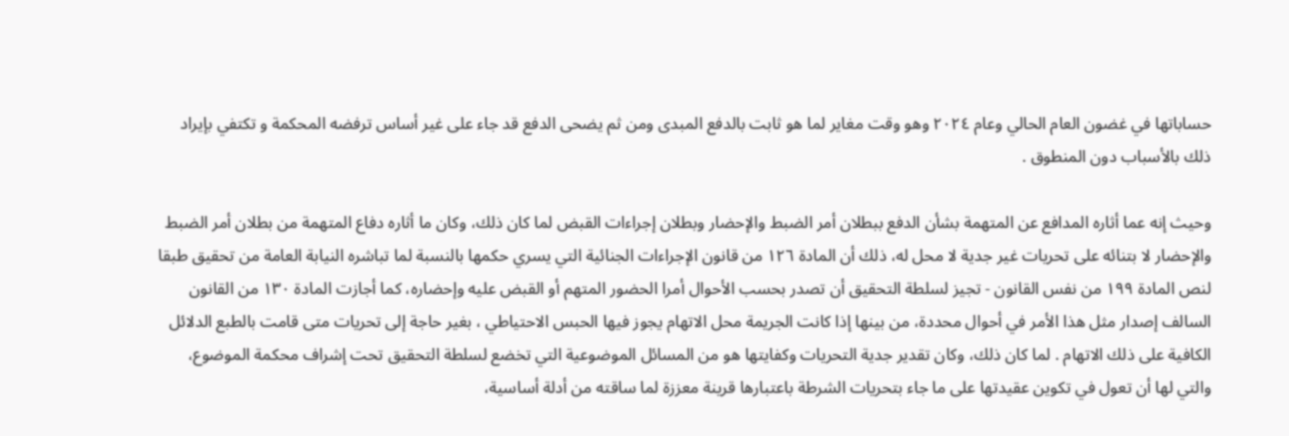حساباتها في غضون العام الحالي وعام ٢٠٢٤ وهو وقت مغاير لما هو ثابت بالدفع المبدى ومن ثم يضحى الدفع قد جاء على غير أساس ترفضه المحكمة و تكتفي بإيراد ذلك بالأسباب دون المنطوق .

وحيث إنه عما أثاره المدافع عن المتهمة بشأن الدفع ببطلان أمر الضبط والإحضار وبطلان إجراءات القبض لما كان ذلك، وكان ما أثاره دفاع المتهمة من بطلان أمر الضبط والإحضار لا بتنائه على تحريات غير جدية لا محل له، ذلك أن المادة ١٢٦ من قانون الإجراءات الجنائية التي يسري حكمها بالنسبة لما تباشره النيابة العامة من تحقيق طبقا لنص المادة ۱۹۹ من نفس القانون - تجيز لسلطة التحقيق أن تصدر بحسب الأحوال أمرا الحضور المتهم أو القبض عليه وإحضاره، كما أجازت المادة ١٣٠ من القانون السالف إصدار مثل هذا الأمر في أحوال محددة، من بينها إذا كانت الجريمة محل الاتهام يجوز فيها الحبس الاحتياطي ، بغير حاجة إلى تحريات متى قامت بالطبع الدلائل الكافية على ذلك الاتهام . لما كان ذلك، وكان تقدير جدية التحريات وكفايتها هو من المسائل الموضوعية التي تخضع لسلطة التحقيق تحت إشراف محكمة الموضوع، والتي لها أن تعول في تكوين عقيدتها على ما جاء بتحريات الشرطة باعتبارها قرينة معززة لما ساقته من أدلة أساسية،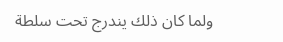ولما كان ذلك يندرج تحت سلطة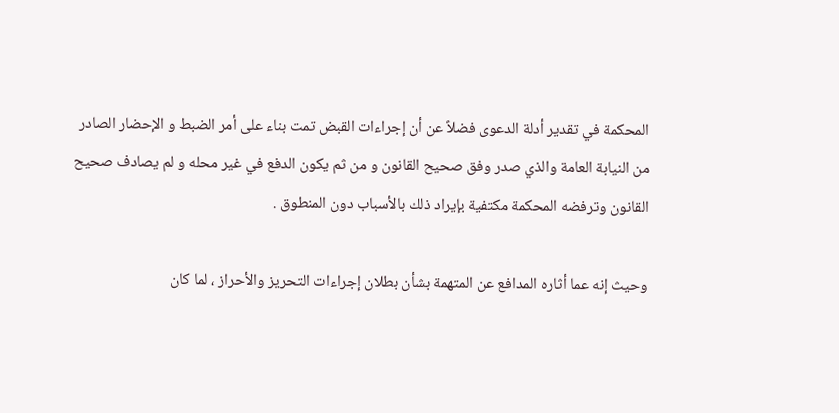المحكمة في تقدير أدلة الدعوى فضلاً عن أن إجراءات القبض تمت بناء على أمر الضبط و الإحضار الصادر من النيابة العامة والذي صدر وفق صحيح القانون و من ثم يكون الدفع في غير محله و لم يصادف صحيح القانون وترفضه المحكمة مكتفية بإيراد ذلك بالأسباب دون المنطوق .

وحيث إنه عما أثاره المدافع عن المتهمة بشأن بطلان إجراءات التحريز والأحراز ، لما كان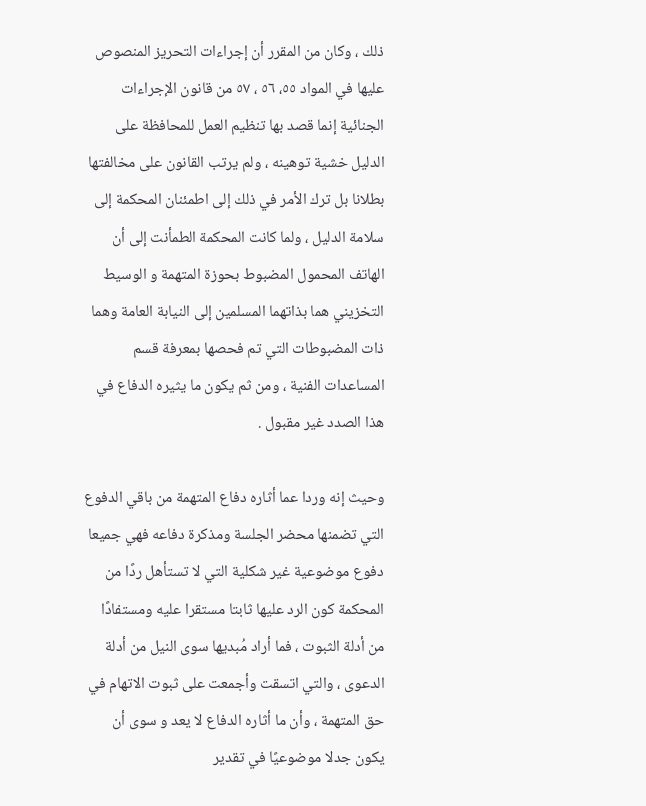ذلك ، وكان من المقرر أن إجراءات التحريز المنصوص عليها في المواد ٥٥، ٥٦ ، ٥٧ من قانون الإجراءات الجنائية إنما قصد بها تنظيم العمل للمحافظة على الدليل خشية توهينه ، ولم يرتب القانون على مخالفتها بطلانا بل ترك الأمر في ذلك إلى اطمئنان المحكمة إلى سلامة الدليل ، ولما كانت المحكمة الطمأنت إلى أن الهاتف المحمول المضبوط بحوزة المتهمة و الوسيط التخزيني هما بذاتهما المسلمين إلى النيابة العامة وهما ذات المضبوطات التي تم فحصها بمعرفة قسم المساعدات الفنية ، ومن ثم يكون ما يثيره الدفاع في هذا الصدد غير مقبول .

وحيث إنه وردا عما أثاره دفاع المتهمة من باقي الدفوع التي تضمنها محضر الجلسة ومذكرة دفاعه فهي جميعا دفوع موضوعية غير شكلية التي لا تستأهل ردًا من المحكمة كون الرد عليها ثابتا مستقرا عليه ومستفادًا من أدلة الثبوت ، فما أراد مُبديها سوى النيل من أدلة الدعوى ، والتي اتسقت وأجمعت على ثبوت الاتهام في حق المتهمة ، وأن ما أثاره الدفاع لا يعد و سوى أن يكون جدلا موضوعيًا في تقدير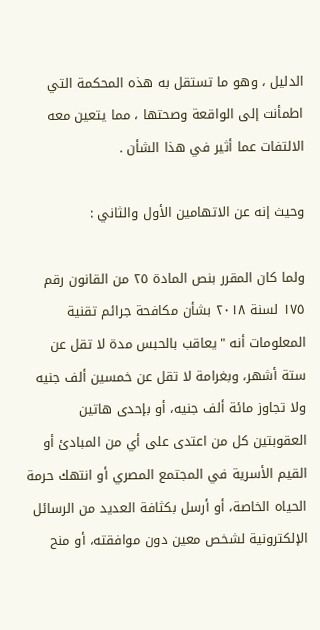الدليل ، وهو ما تستقل به هذه المحكمة التي اطمأنت إلى الواقعة وصحتها ، مما يتعين معه الالتفات عما أثير في هذا الشأن .

وحيث إنه عن الاتهامين الأول والثاني :

ولما كان المقرر بنص المادة ٢٥ من القانون رقم ١٧٥ لسنة ٢٠١٨ بشأن مكافحة جرائم تقنية المعلومات أنه "يعاقب بالحبس مدة لا تقل عن ستة أشهر، وبغرامة لا تقل عن خمسين ألف جنيه ولا تجاوز مائة ألف جنيه، أو بإحدى هاتين العقوبتين كل من اعتدى على أي من المبادئ أو القيم الأسرية في المجتمع المصري أو انتهك حرمة الحياه الخاصة، أو أرسل بكثافة العديد من الرسائل الإلكترونية لشخص معين دون موافقته، أو منح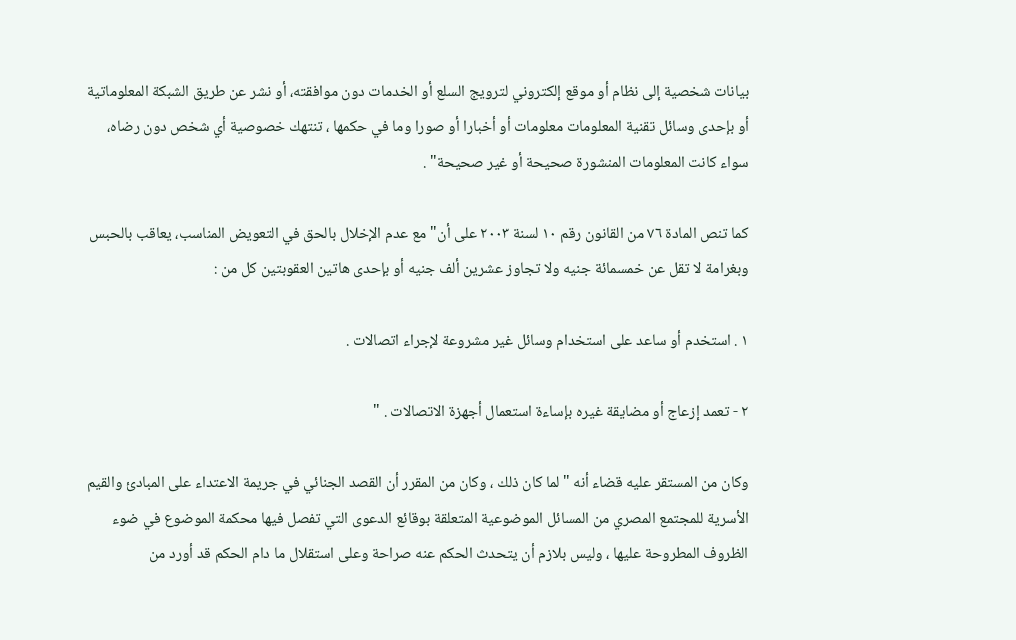بيانات شخصية إلى نظام أو موقع إلكتروني لترويج السلع أو الخدمات دون موافقته، أو نشر عن طريق الشبكة المعلوماتية أو بإحدى وسائل تقنية المعلومات معلومات أو أخبارا أو صورا وما في حكمها ، تنتهك خصوصية أي شخص دون رضاه، سواء كانت المعلومات المنشورة صحيحة أو غير صحيحة" .

كما تنص المادة ٧٦ من القانون رقم ١٠ لسنة ٢٠٠٣ على أن" مع عدم الإخلال بالحق في التعويض المناسب، يعاقب بالحبس وبغرامة لا تقل عن خمسمائة جنيه ولا تجاوز عشرين ألف جنيه أو بإحدى هاتين العقوبتين كل من :

١ . استخدم أو ساعد على استخدام وسائل غير مشروعة لإجراء اتصالات .

٢ - تعمد إزعاج أو مضايقة غيره بإساءة استعمال أجهزة الاتصالات . "

وكان من المستقر عليه قضاء أنه "لما كان ذلك ، وكان من المقرر أن القصد الجنائي في جريمة الاعتداء على المبادئ والقيم الأسرية للمجتمع المصري من المسائل الموضوعية المتعلقة بوقائع الدعوى التي تفصل فيها محكمة الموضوع في ضوء الظروف المطروحة عليها ، وليس بلازم أن يتحدث الحكم عنه صراحة وعلى استقلال ما دام الحكم قد أورد من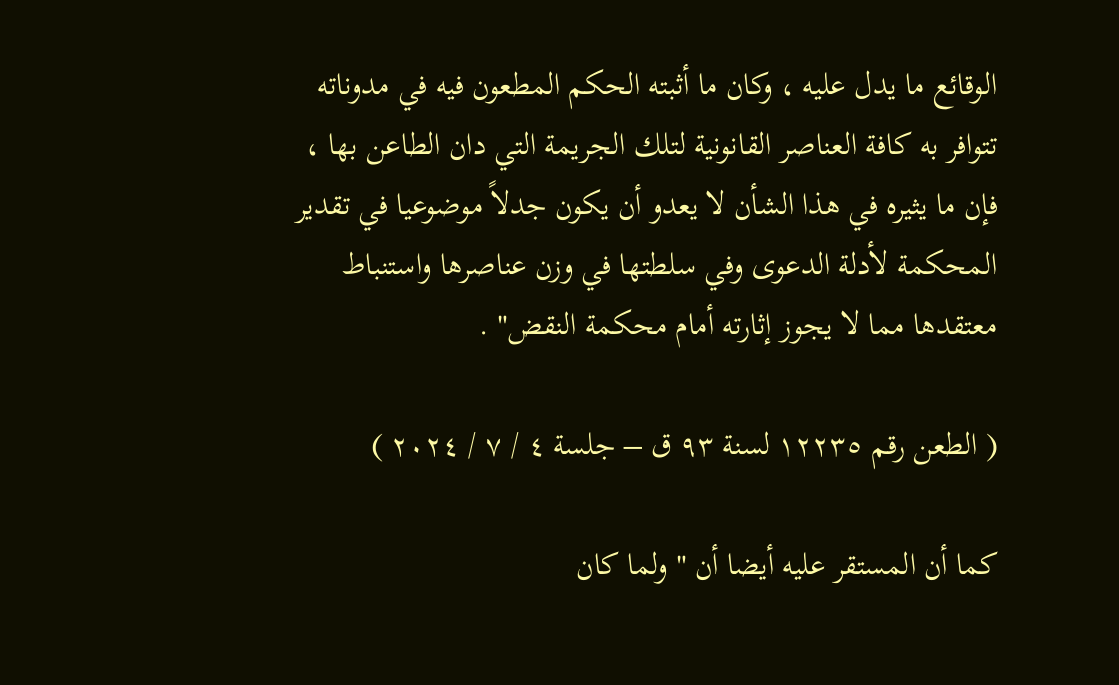الوقائع ما يدل عليه ، وكان ما أثبته الحكم المطعون فيه في مدوناته تتوافر به كافة العناصر القانونية لتلك الجريمة التي دان الطاعن بها ، فإن ما يثيره في هذا الشأن لا يعدو أن يكون جدلاً موضوعيا في تقدير المحكمة لأدلة الدعوى وفي سلطتها في وزن عناصرها واستنباط معتقدها مما لا يجوز إثارته أمام محكمة النقض" .

( الطعن رقم ١٢٢٣٥ لسنة ٩٣ ق – جلسة ٤ / ٧ / ٢٠٢٤ )

كما أن المستقر عليه أيضا أن " ولما كان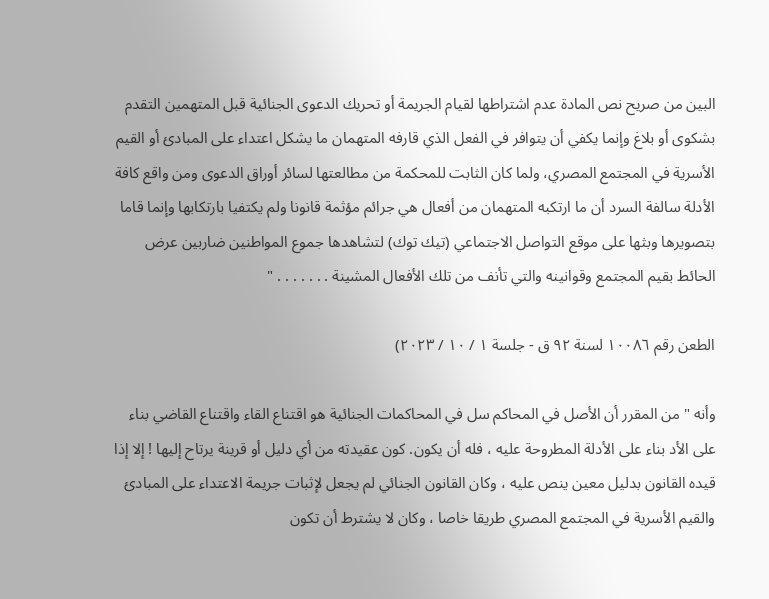البين من صريح نص المادة عدم اشتراطها لقيام الجريمة أو تحريك الدعوى الجنائية قبل المتهمين التقدم بشكوى أو بلاغ وإنما يكفي أن يتوافر في الفعل الذي قارفه المتهمان ما يشكل اعتداء على المبادئ أو القيم الأسرية في المجتمع المصري، ولما كان الثابت للمحكمة من مطالعتها لسائر أوراق الدعوى ومن واقع كافة الأدلة سالفة السرد أن ما ارتكبه المتهمان من أفعال هي جرائم مؤثمة قانونا ولم يكتفيا بارتكابها وإنما قاما بتصويرها وبثها على موقع التواصل الاجتماعي (تيك توك) لتشاهدها جموع المواطنين ضاربين عرض الحائط بقيم المجتمع وقوانينه والتي تأنف من تلك الأفعال المشينة . . . . . . . "

الطعن رقم ١٠٠٨٦ لسنة ٩٢ ق - جلسة ١ / ١٠ / ٢٠٢٣)

وأنه " من المقرر أن الأصل في المحاكم سل في المحاكمات الجنائية هو اقتناع القاء واقتناع القاضي بناء على الأد بناء على الأدلة المطروحة عليه ، فله أن يكون. كون عقيدته من أي دليل أو قرينة يرتاح إليها ! إلا إذا قيده القانون بدليل معين ينص عليه ، وكان القانون الجنائي لم يجعل لإثبات جريمة الاعتداء على المبادئ والقيم الأسرية في المجتمع المصري طريقا خاصا ، وكان لا يشترط أن تكون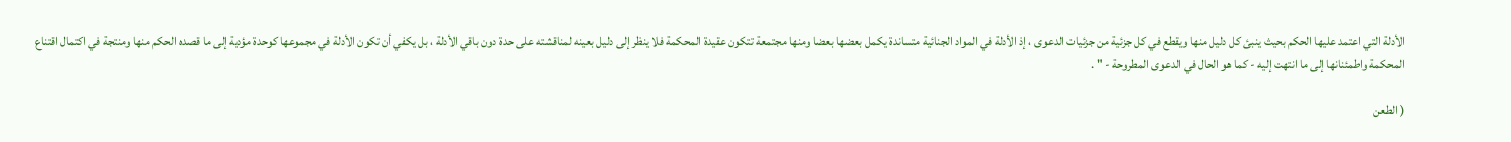الأدلة التي اعتمد عليها الحكم بحيث ينبئ كل دليل منها ويقطع في كل جزئية من جزئيات الدعوى ، إذ الأدلة في المواد الجنائية متساندة يكمل بعضها بعضا ومنها مجتمعة تتكون عقيدة المحكمة فلا ينظر إلى دليل بعينه لمناقشته على حدة دون باقي الأدلة ، بل يكفي أن تكون الأدلة في مجموعها كوحدة مؤدية إلى ما قصده الحكم منها ومنتجة في اكتمال اقتناع المحكمة واطمئنانها إلى ما انتهت إليه - كما هو الحال في الدعوى المطروحة - " .

( الطعن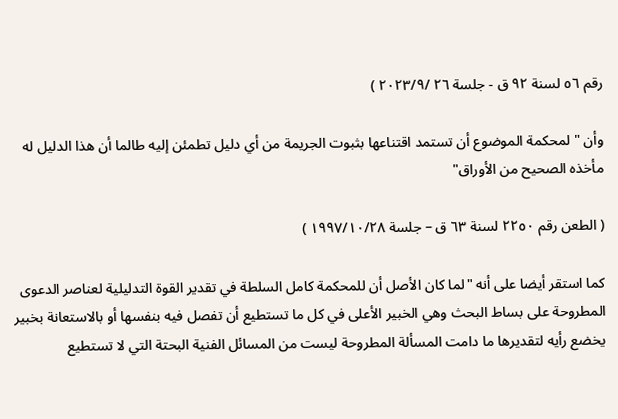رقم ٥٦ لسنة ٩٢ ق - جلسة ٢٦ /٢٠٢٣/٩ )

وأن " لمحكمة الموضوع أن تستمد اقتناعها بثبوت الجريمة من أي دليل تطمئن إليه طالما أن هذا الدليل له مأخذه الصحيح من الأوراق"

( الطعن رقم ٢٢٥٠ لسنة ٦٣ ق – جلسة ١٩٩٧/١٠/٢٨ )

كما استقر أيضا على أنه "لما كان الأصل أن للمحكمة كامل السلطة في تقدير القوة التدليلية لعناصر الدعوى المطروحة على بساط البحث وهي الخبير الأعلى في كل ما تستطيع أن تفصل فيه بنفسها أو بالاستعانة بخبير يخضع رأيه لتقديرها ما دامت المسألة المطروحة ليست من المسائل الفنية البحتة التي لا تستطيع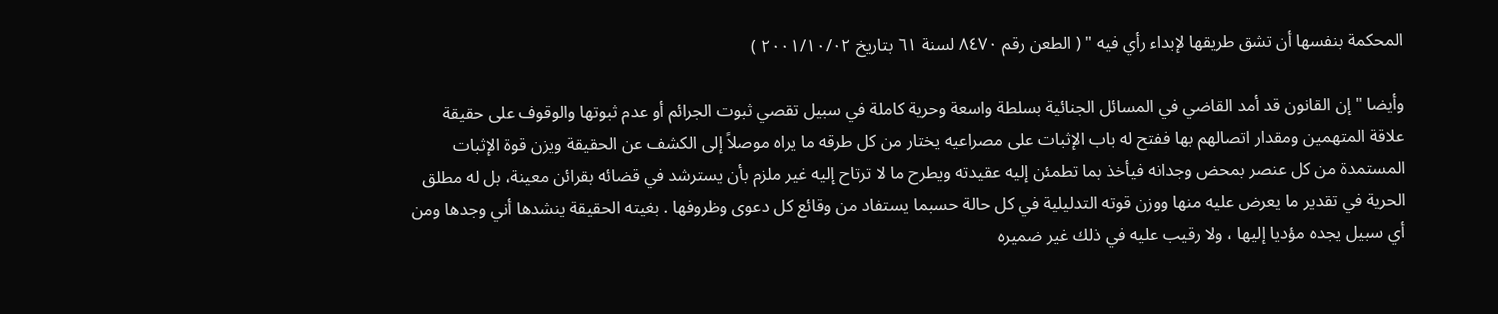المحكمة بنفسها أن تشق طريقها لإبداء رأي فيه " ( الطعن رقم ٨٤٧٠ لسنة ٦١ بتاريخ ٢٠٠١/١٠/٠٢ )

وأيضا " إن القانون قد أمد القاضي في المسائل الجنائية بسلطة واسعة وحرية كاملة في سبيل تقصي ثبوت الجرائم أو عدم ثبوتها والوقوف على حقيقة علاقة المتهمين ومقدار اتصالهم بها ففتح له باب الإثبات على مصراعيه يختار من كل طرقه ما يراه موصلاً إلى الكشف عن الحقيقة ويزن قوة الإثبات المستمدة من كل عنصر بمحض وجدانه فيأخذ بما تطمئن إليه عقيدته ويطرح ما لا ترتاح إليه غير ملزم بأن يسترشد في قضائه بقرائن معينة، بل له مطلق الحرية في تقدير ما يعرض عليه منها ووزن قوته التدليلية في كل حالة حسبما يستفاد من وقائع كل دعوى وظروفها . بغيته الحقيقة ينشدها أني وجدها ومن أي سبيل يجده مؤديا إليها ، ولا رقيب عليه في ذلك غير ضميره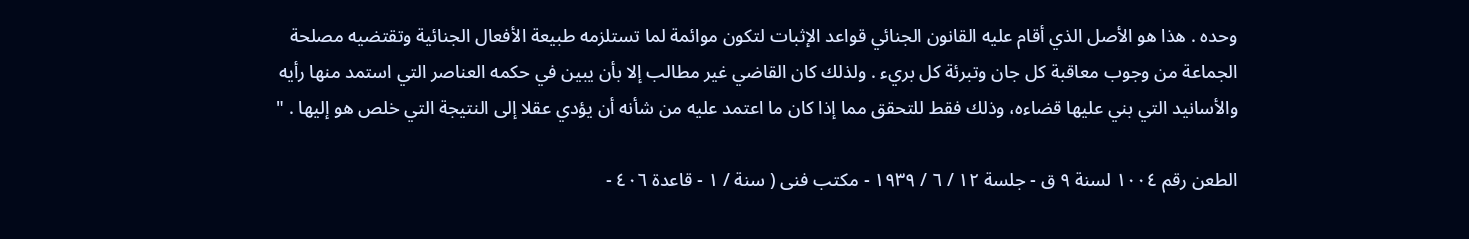وحده . هذا هو الأصل الذي أقام عليه القانون الجنائي قواعد الإثبات لتكون موائمة لما تستلزمه طبيعة الأفعال الجنائية وتقتضيه مصلحة الجماعة من وجوب معاقبة كل جان وتبرئة كل بريء . ولذلك كان القاضي غير مطالب إلا بأن يبين في حكمه العناصر التي استمد منها رأيه والأسانيد التي بني عليها قضاءه، وذلك فقط للتحقق مما إذا كان ما اعتمد عليه من شأنه أن يؤدي عقلا إلى النتيجة التي خلص هو إليها . "

الطعن رقم ١٠٠٤ لسنة ٩ ق - جلسة ١٢ / ٦ / ١٩٣٩ - مكتب فنى ( سنة / ١ - قاعدة ٤٠٦ -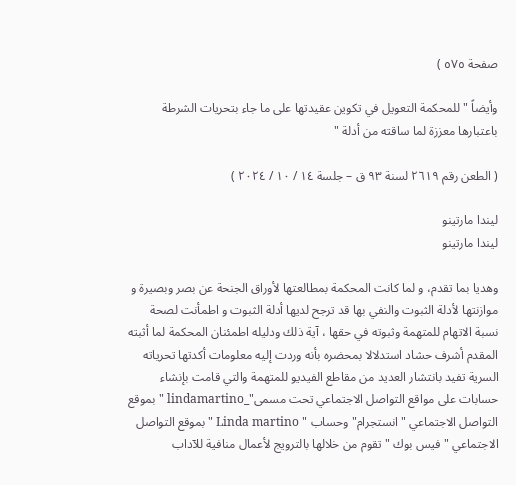صفحة ٥٧٥ )

وأيضاً " للمحكمة التعويل في تكوين عقيدتها على ما جاء بتحريات الشرطة باعتبارها معززة لما ساقته من أدلة "

( الطعن رقم ٢٦١٩ لسنة ٩٣ ق – جلسة ١٤ / ١٠ / ٢٠٢٤ )

ليندا مارتينو
ليندا مارتينو

وهديا بما تقدم، و لما كانت المحكمة بمطالعتها لأوراق الجنحة عن بصر وبصيرة و موازنتها لأدلة الثبوت والنفي بها قد ترجح لديها أدلة الثبوت و اطمأنت لصحة نسبة الاتهام للمتهمة وثبوته في حقها ، آية ذلك ودليله اطمئنان المحكمة لما أثبته المقدم أشرف حشاد استدلالا بمحضره بأنه وردت إليه معلومات أكدتها تحرياته السرية تفيد بانتشار العديد من مقاطع الفيديو للمتهمة والتي قامت بإنشاء حسابات على مواقع التواصل الاجتماعي تحت مسمى"_lindamartino " بموقع التواصل الاجتماعي "انستجرام" وحساب " Linda martino " بموقع التواصل الاجتماعي "فيس بوك " تقوم من خلالها بالترويج لأعمال منافية للآداب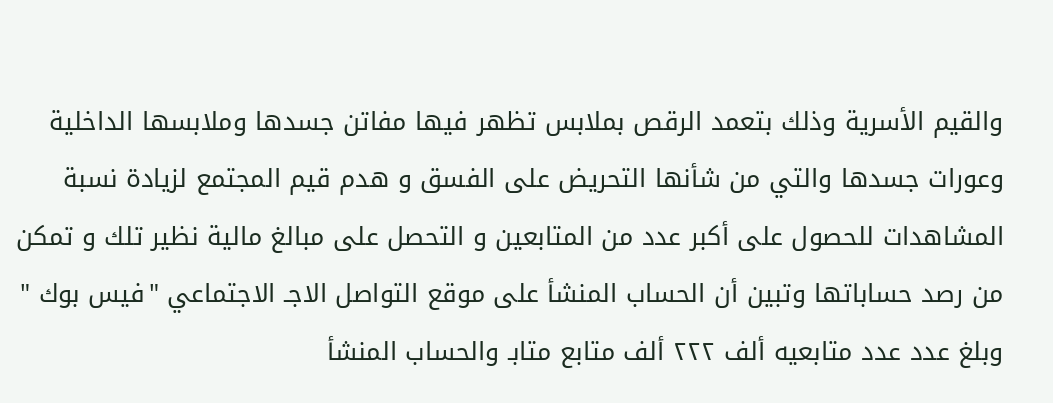والقيم الأسرية وذلك بتعمد الرقص بملابس تظهر فيها مفاتن جسدها وملابسها الداخلية وعورات جسدها والتي من شأنها التحريض على الفسق و هدم قيم المجتمع لزيادة نسبة المشاهدات للحصول على أكبر عدد من المتابعين و التحصل على مبالغ مالية نظير تلك و تمكن من رصد حساباتها وتبين أن الحساب المنشأ على موقع التواصل الاجـ الاجتماعي "فيس بوك " وبلغ عدد عدد متابعيه ألف ۲۲۲ ألف متابع متابـ والحساب المنشأ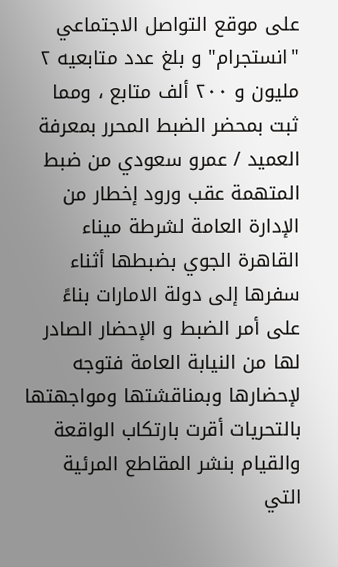على موقع التواصل الاجتماعي "انستجرام" و بلغ عدد متابعيه ٢ مليون و ٢٠٠ ألف متابع ، ومما ثبت بمحضر الضبط المحرر بمعرفة العميد / عمرو سعودي من ضبط المتهمة عقب ورود إخطار من الإدارة العامة لشرطة ميناء القاهرة الجوي بضبطها أثناء سفرها إلى دولة الامارات بناءً على أمر الضبط و الإحضار الصادر لها من النيابة العامة فتوجه لإحضارها وبمناقشتها ومواجهتها بالتحريات أقرت بارتكاب الواقعة والقيام بنشر المقاطع المرئية التي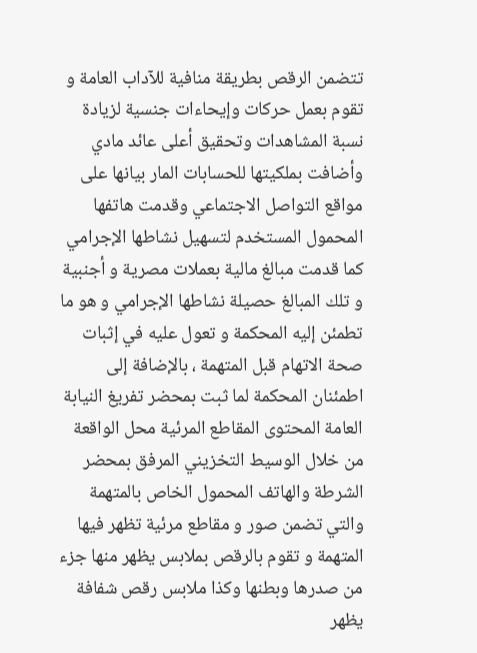تتضمن الرقص بطريقة منافية للآداب العامة و تقوم بعمل حركات وإيحاءات جنسية لزيادة نسبة المشاهدات وتحقيق أعلى عائد مادي وأضافت بملكيتها للحسابات المار بيانها على مواقع التواصل الاجتماعي وقدمت هاتفها المحمول المستخدم لتسهيل نشاطها الإجرامي كما قدمت مبالغ مالية بعملات مصرية و أجنبية و تلك المبالغ حصيلة نشاطها الإجرامي و هو ما تطمئن إليه المحكمة و تعول عليه في إثبات صحة الاتهام قبل المتهمة ، بالإضافة إلى اطمئنان المحكمة لما ثبت بمحضر تفريغ النيابة العامة المحتوى المقاطع المرئية محل الواقعة من خلال الوسيط التخزيني المرفق بمحضر الشرطة والهاتف المحمول الخاص بالمتهمة والتي تضمن صور و مقاطع مرئية تظهر فيها المتهمة و تقوم بالرقص بملابس يظهر منها جزء من صدرها وبطنها وكذا ملابس رقص شفافة يظهر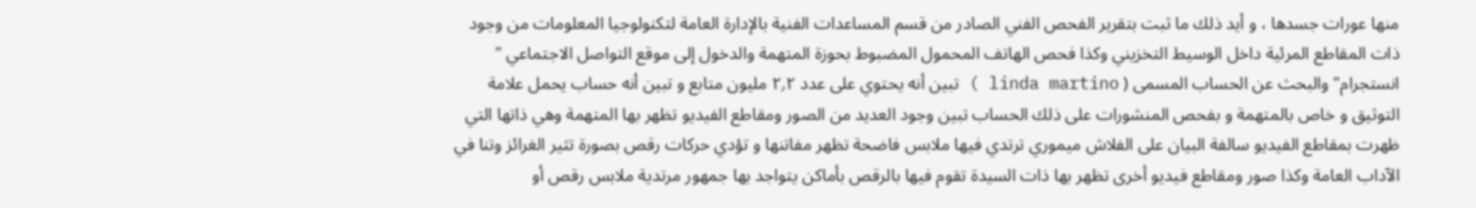منها عورات جسدها ، و أيد ذلك ما ثبت بتقرير الفحص الفني الصادر من قسم المساعدات الفنية بالإدارة العامة لتكنولوجيا المعلومات من وجود ذات المقاطع المرئية داخل الوسيط التخزيني وكذا فحص الهاتف المحمول المضبوط بحوزة المتهمة والدخول إلى موقع التواصل الاجتماعي " انستجرام" والبحث عن الحساب المسمى ( linda martino ) تبين أنه يحتوي على عدد ۲٫۲ مليون متابع و تبين أنه حساب يحمل علامة التوثيق و خاص بالمتهمة و بفحص المنشورات على ذلك الحساب تبين وجود العديد من الصور ومقاطع الفيديو تظهر بها المتهمة وهي ذاتها التي ظهرت بمقاطع الفيديو سالفة البيان على الفلاش ميموري ترتدي فيها ملابس فاضحة تظهر مفاتنها و تؤدي حركات رقص بصورة تثير الغرائز وتنا في الآداب العامة وكذا صور ومقاطع فيديو أخرى تظهر بها ذات السيدة تقوم فيها بالرقص بأماكن يتواجد بها جمهور مرتدية ملابس رقص أو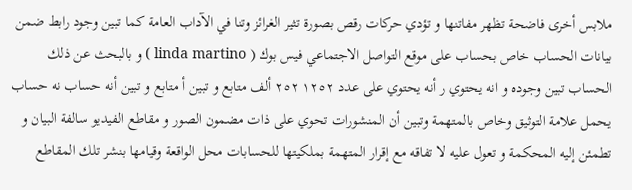ملابس أخرى فاضحة تظهر مفاتنها و تؤدي حركات رقص بصورة تثير الغرائز وتنا في الآداب العامة كما تبين وجود رابط ضمن بيانات الحساب خاص بحساب على موقع التواصل الاجتماعي فيس بوك ( linda martino ) و بالبحث عن ذلك الحساب تبين وجوده و انه يحتوي ر أنه يحتوي على عدد ١٢٥٢ ٢٥٢ ألف متابع و تبين أ متابع و تبين أنه حساب نه حساب يحمل علامة التوثيق وخاص بالمتهمة وتبين أن المنشورات تحوي على ذات مضمون الصور و مقاطع الفيديو سالفة البيان و تطمئن إليه المحكمة و تعول عليه لا تفاقه مع إقرار المتهمة بملكيتها للحسابات محل الواقعة وقيامها بنشر تلك المقاطع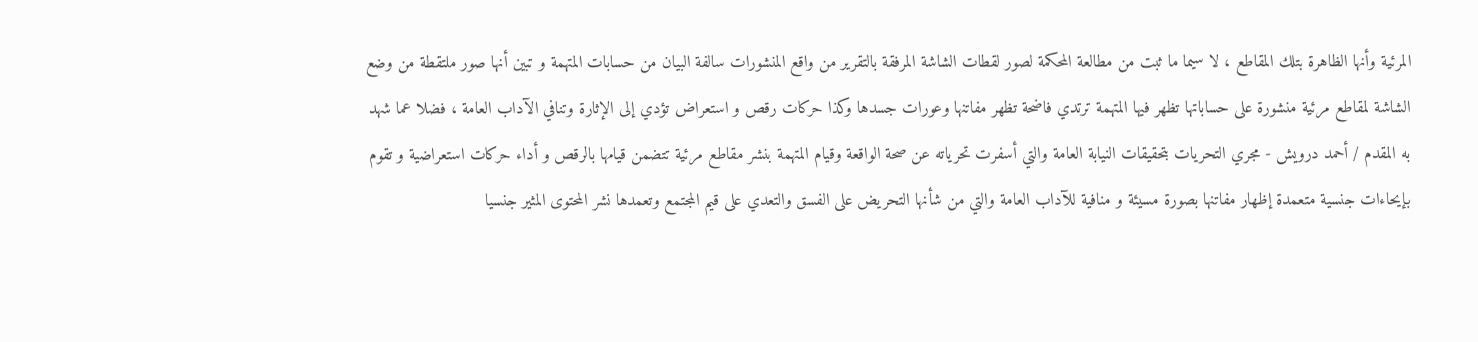المرئية وأنها الظاهرة بتلك المقاطع ، لا سيما ما ثبت من مطالعة المحكمة لصور لقطات الشاشة المرفقة بالتقرير من واقع المنشورات سالفة البيان من حسابات المتهمة و تبين أنها صور ملتقطة من وضع الشاشة لمقاطع مرئية منشورة على حساباتها تظهر فيها المتهمة ترتدي فاضحة تظهر مفاتنها وعورات جسدها وكذا حركات رقص و استعراض تؤدي إلى الإثارة وتنافي الآداب العامة ، فضلا عما شهد به المقدم / أحمد درويش - مجري التحريات بتحقيقات النيابة العامة والتي أسفرت تحرياته عن صحة الواقعة وقيام المتهمة بنشر مقاطع مرئية تتضمن قيامها بالرقص و أداء حركات استعراضية و تقوم بإيحاءات جنسية متعمدة إظهار مفاتنها بصورة مسيئة و منافية للآداب العامة والتي من شأنها التحريض على الفسق والتعدي على قيم المجتمع وتعمدها نشر المحتوى المثير جنسيا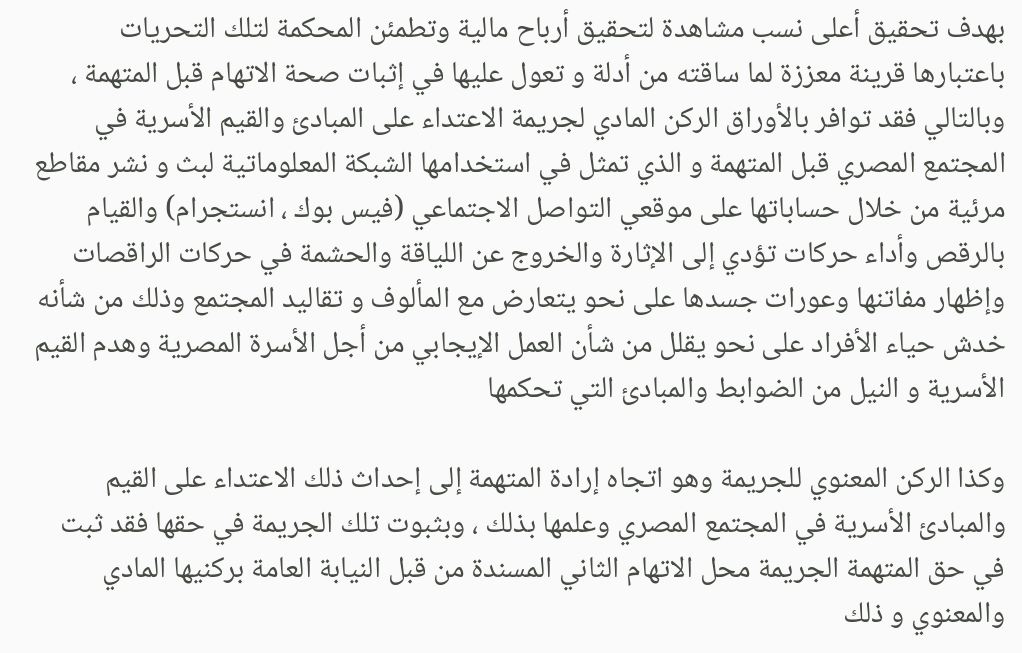بهدف تحقيق أعلى نسب مشاهدة لتحقيق أرباح مالية وتطمئن المحكمة لتلك التحريات باعتبارها قرينة معززة لما ساقته من أدلة و تعول عليها في إثبات صحة الاتهام قبل المتهمة ، وبالتالي فقد توافر بالأوراق الركن المادي لجريمة الاعتداء على المبادئ والقيم الأسرية في المجتمع المصري قبل المتهمة و الذي تمثل في استخدامها الشبكة المعلوماتية لبث و نشر مقاطع مرئية من خلال حساباتها على موقعي التواصل الاجتماعي (فيس بوك ، انستجرام) والقيام بالرقص وأداء حركات تؤدي إلى الإثارة والخروج عن اللياقة والحشمة في حركات الراقصات وإظهار مفاتنها وعورات جسدها على نحو يتعارض مع المألوف و تقاليد المجتمع وذلك من شأنه خدش حياء الأفراد على نحو يقلل من شأن العمل الإيجابي من أجل الأسرة المصرية وهدم القيم الأسرية و النيل من الضوابط والمبادئ التي تحكمها

وكذا الركن المعنوي للجريمة وهو اتجاه إرادة المتهمة إلى إحداث ذلك الاعتداء على القيم والمبادئ الأسرية في المجتمع المصري وعلمها بذلك ، وبثبوت تلك الجريمة في حقها فقد ثبت في حق المتهمة الجريمة محل الاتهام الثاني المسندة من قبل النيابة العامة بركنيها المادي والمعنوي و ذلك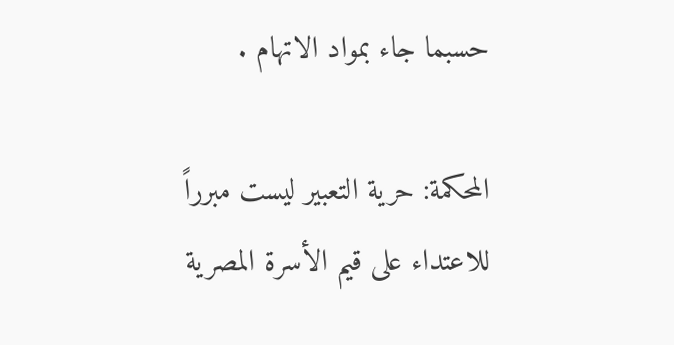حسبما جاء بمواد الاتهام .

المحكمة: حرية التعبير ليست مبرراً للاعتداء على قيم الأسرة المصرية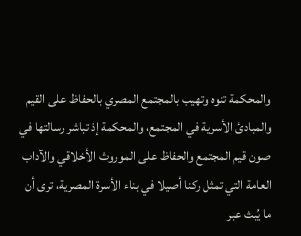والمحكمة تنوه وتهيب بالمجتمع المصري بالحفاظ على القيم والمبادئ الأسرية في المجتمع، والمحكمة إذ تباشر رسالتها في صون قيم المجتمع والحفاظ على الموروث الأخلاقي والآداب العامة التي تمثل ركنا أصيلا في بناء الأسرة المصرية، ترى أن ما يُبث عبر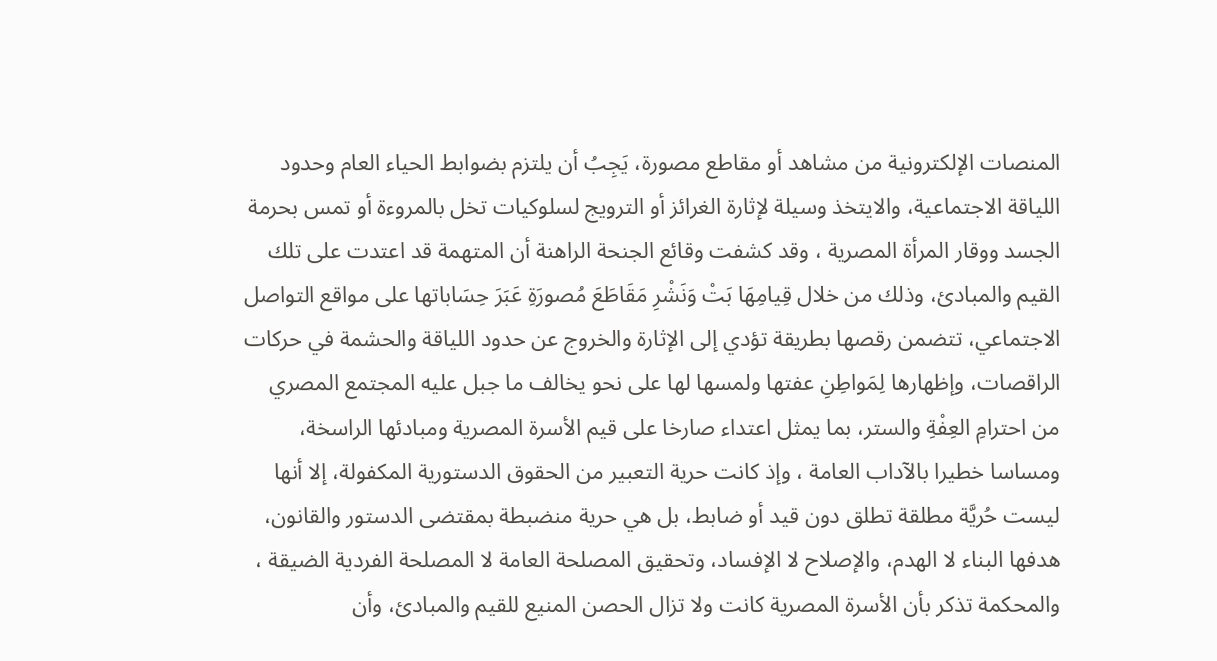المنصات الإلكترونية من مشاهد أو مقاطع مصورة، يَجِبُ أن يلتزم بضوابط الحياء العام وحدود اللياقة الاجتماعية، والايتخذ وسيلة لإثارة الغرائز أو الترويج لسلوكيات تخل بالمروءة أو تمس بحرمة الجسد ووقار المرأة المصرية ، وقد كشفت وقائع الجنحة الراهنة أن المتهمة قد اعتدت على تلك القيم والمبادئ، وذلك من خلال قِيامِهَا بَتْ وَنَشْرِ مَقَاطَعَ مُصورَةِ عَبَرَ حِسَاباتها على مواقع التواصل الاجتماعي، تتضمن رقصها بطريقة تؤدي إلى الإثارة والخروج عن حدود اللياقة والحشمة في حركات الراقصات، وإظهارها لِمَواطِنِ عفتها ولمسها لها على نحو يخالف ما جبل عليه المجتمع المصري من احترامِ العِفْةِ والستر، بما يمثل اعتداء صارخا على قيم الأسرة المصرية ومبادئها الراسخة، ومساسا خطيرا بالآداب العامة ، وإذ كانت حرية التعبير من الحقوق الدستورية المكفولة، إلا أنها ليست حُريَّة مطلقة تطلق دون قيد أو ضابط، بل هي حرية منضبطة بمقتضى الدستور والقانون، هدفها البناء لا الهدم، والإصلاح لا الإفساد، وتحقيق المصلحة العامة لا المصلحة الفردية الضيقة ، والمحكمة تذكر بأن الأسرة المصرية كانت ولا تزال الحصن المنيع للقيم والمبادئ، وأن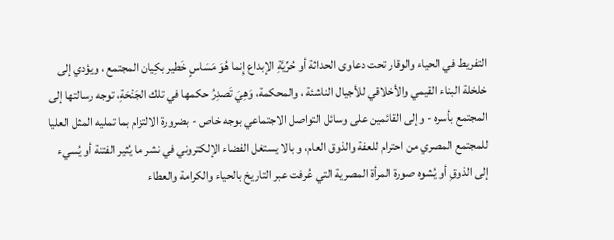التفريط في الحياء والوقار تحت دعاوى الحداثة أو حُرِّيَّةِ الإبداع إِنما هُوَ مَسَاسٍ خَطير بكِيان المجتمع ، ويؤدي إلى خلخلة البناء القيمي والأخلاقي للأجيال الناشئة ، والمحكمة، وَهِيَ تَصدِرُ حكمها في تلك الجَنْحَةِ، توجه رسالتها إلى المجتمع بأسره - وإلى القائمين على وسائل التواصل الاجتماعي بوجه خاص - بضرورة الالتزام بما تمليه المثل العليا للمجتمع المصري من احترام للعفة والذوق العام، و بالا يستغل الفضاء الإلكتروني في نشر ما يُثير الفتنة أو يُسيء إلى الذوقِ أو يُشوه صورة المرأة المصرية التي عُرفت عبر التاريخ بالحياء والكرامة والعطاء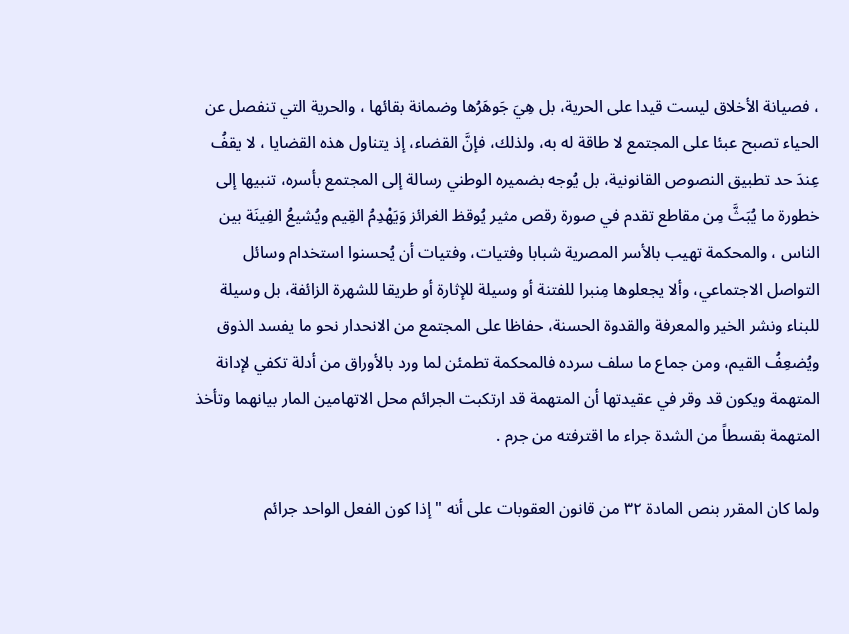، فصيانة الأخلاق ليست قيدا على الحرية، بل هِيَ جَوهَرُها وضمانة بقائها ، والحرية التي تنفصل عن الحياء تصبح عبئا على المجتمع لا طاقة له به، ولذلك، فإنَّ القضاء، إذ يتناول هذه القضايا ، لا يقفُ عِندَ حد تطبيق النصوص القانونية، بل يُوجه بضميره الوطني رسالة إلى المجتمع بأسره، تنبيها إلى خطورة ما يُبَثَّ مِن مقاطع تقدم في صورة رقص مثير يُوقظ الغرائز وَيَهْدِمُ القِيم ويُشيعُ الفِينَة بين الناس ، والمحكمة تهيب بالأسر المصرية شبابا وفتيات، وفتيات أن يُحسنوا استخدام وسائل التواصل الاجتماعي، وألا يجعلوها مِنبرا للفتنة أو وسيلة للإثارة أو طريقا للشهرة الزائفة، بل وسيلة للبناء ونشر الخير والمعرفة والقدوة الحسنة، حفاظا على المجتمع من الانحدار نحو ما يفسد الذوق ويُضعِفُ القيم، ومن جماع ما سلف سرده فالمحكمة تطمئن لما ورد بالأوراق من أدلة تكفي لإدانة المتهمة ويكون قد وقر في عقيدتها أن المتهمة قد ارتكبت الجرائم محل الاتهامين المار بيانهما وتأخذ المتهمة بقسطاً من الشدة جراء ما اقترفته من جرم .

ولما كان المقرر بنص المادة ٣٢ من قانون العقوبات على أنه " إذا كون الفعل الواحد جرائم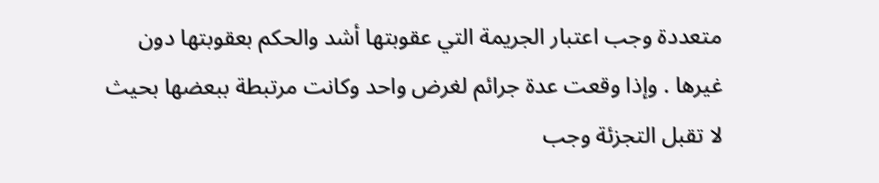متعددة وجب اعتبار الجريمة التي عقوبتها أشد والحكم بعقوبتها دون غيرها . وإذا وقعت عدة جرائم لغرض واحد وكانت مرتبطة ببعضها بحيث لا تقبل التجزئة وجب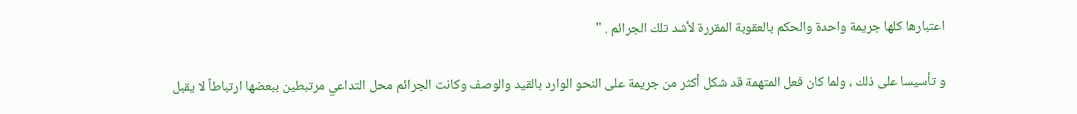اعتبارها كلها جريمة واحدة والحكم بالعقوبة المقررة لأشد تلك الجرائم . "

و تأسيسا على ذلك ، ولما كان فعل المتهمة قد شكل أكثر من جريمة على النحو الوارد بالقيد والوصف وكانت الجرائم محل التداعي مرتبطين ببعضها ارتباطاً لا يقبل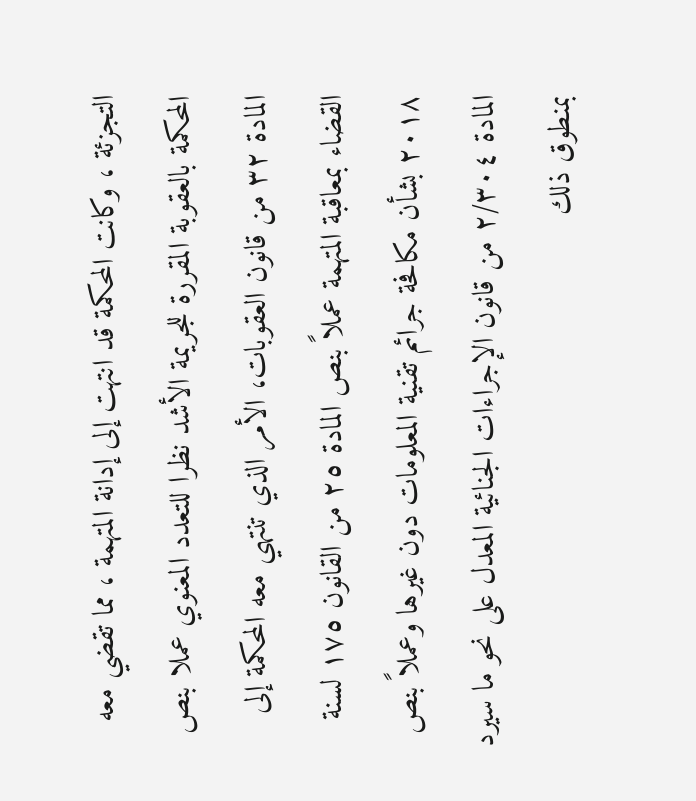التجزئة ، وكانت المحكمة قد انتهت إلى إدانة المتهمة ، مما تقضي معه المحكمة بالعقوبة المقررة للجريمة الأشد نظرا للتعدد المعنوي عملا بنص المادة ٣٢ من قانون العقوبات، الأمر الذي تنتهي معه المحكمة إلى القضاء بمعاقبة المتهمة عملاً بنص المادة ٢٥ من القانون ١٧٥ لسنة ٢٠١٨ بشأن مكافحة جرائم تقنية المعلومات دون غيرها وعملاً بنص المادة ٢/٣٠٤ من قانون الإجراءات الجنائية المعدل على نحو ما سيرد بمنطوق ذلك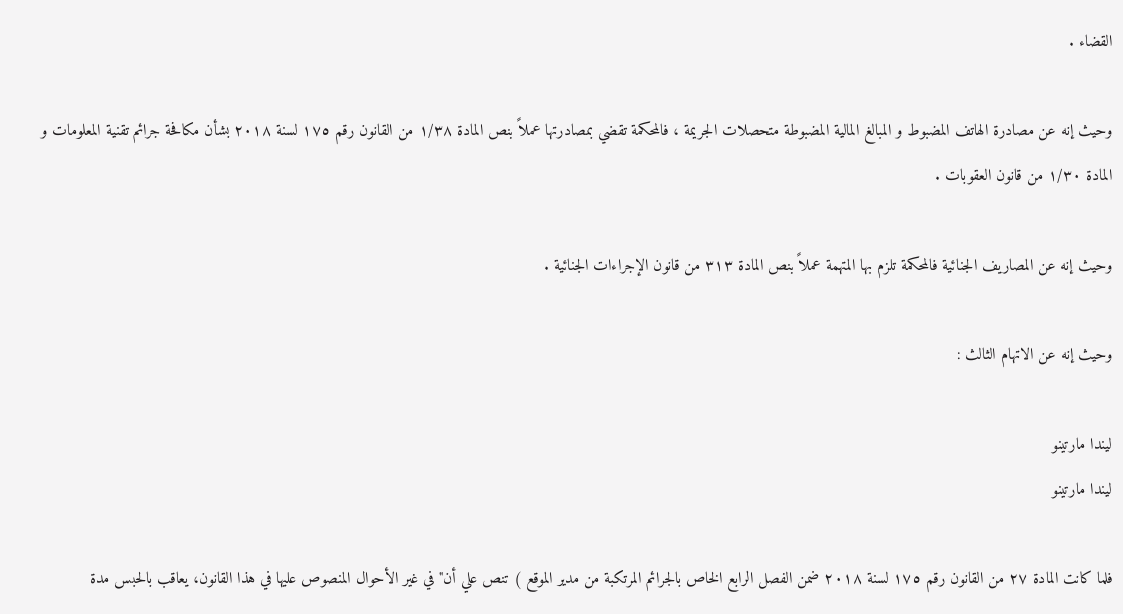القضاء .

وحيث إنه عن مصادرة الهاتف المضبوط و المبالغ المالية المضبوطة متحصلات الجريمة ، فالمحكمة تقضي بمصادرتها عملاً بنص المادة ١/٣٨ من القانون رقم ١٧٥ لسنة ۲۰۱۸ بشأن مكافحة جرائم تقنية المعلومات و المادة ١/٣٠ من قانون العقوبات .

وحيث إنه عن المصاريف الجنائية فالمحكمة تلزم بها المتهمة عملاً بنص المادة ٣١٣ من قانون الإجراءات الجنائية .

وحيث إنه عن الاتهام الثالث :

ليندا مارتينو
ليندا مارتينو

فلما كانت المادة ٢٧ من القانون رقم ١٧٥ لسنة ٢٠١٨ ضمن الفصل الرابع الخاص بالجرائم المرتكبة من مدير الموقع ) تنص علي أن" في غير الأحوال المنصوص عليها في هذا القانون، يعاقب بالحبس مدة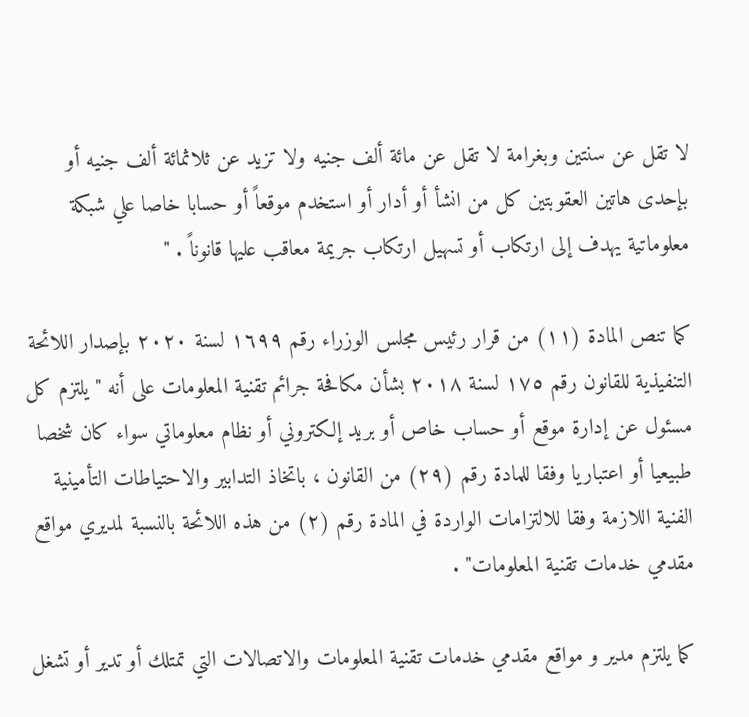لا تقل عن سنتين وبغرامة لا تقل عن مائة ألف جنيه ولا تزيد عن ثلاثمائة ألف جنيه أو بإحدى هاتين العقوبتين كل من انشأ أو أدار أو استخدم موقعاً أو حسابا خاصا علي شبكة معلوماتية يهدف إلى ارتكاب أو تسهيل ارتكاب جريمة معاقب عليها قانوناً . "

كما تنص المادة (۱۱) من قرار رئيس مجلس الوزراء رقم ١٦٩٩ لسنة ٢٠٢٠ بإصدار اللائحة التنفيذية للقانون رقم ١٧٥ لسنة ٢٠١٨ بشأن مكافحة جرائم تقنية المعلومات على أنه " يلتزم كل مسئول عن إدارة موقع أو حساب خاص أو بريد إلكتروني أو نظام معلوماتي سواء كان شخصا طبيعيا أو اعتباريا وفقا للمادة رقم (۲۹) من القانون ، باتخاذ التدابير والاحتياطات التأمينية الفنية اللازمة وفقا للالتزامات الواردة في المادة رقم (۲) من هذه اللائحة بالنسبة لمديري مواقع مقدمي خدمات تقنية المعلومات" .

كما يلتزم مدير و مواقع مقدمي خدمات تقنية المعلومات والاتصالات التي تمتلك أو تدير أو تشغل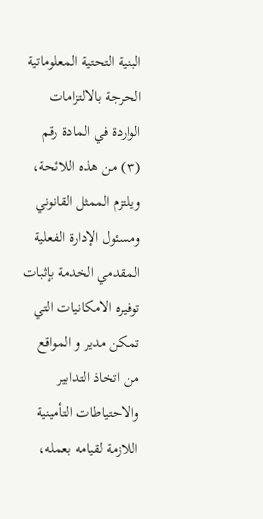البنية التحتية المعلوماتية الحرجة بالالتزامات الواردة في المادة رقم (۳) من هذه اللائحة، ويلتزم الممثل القانوني ومسئول الإدارة الفعلية المقدمي الخدمة بإثبات توفيره الامكانيات التي تمكن مدير و المواقع من اتخاذ التدابير والاحتياطات التأمينية اللازمة لقيامه بعمله،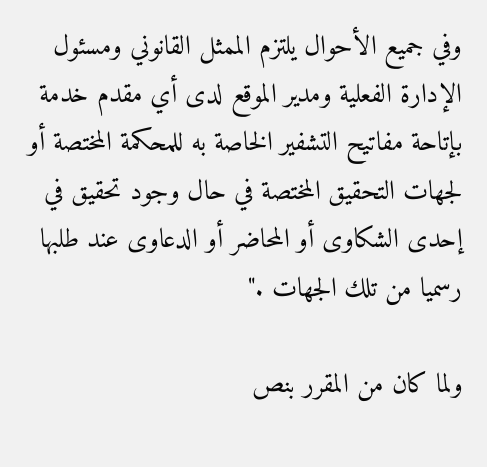وفي جميع الأحوال يلتزم الممثل القانوني ومسئول الإدارة الفعلية ومدير الموقع لدى أي مقدم خدمة بإتاحة مفاتيح التشفير الخاصة به للمحكمة المختصة أو لجهات التحقيق المختصة في حال وجود تحقيق في إحدى الشكاوى أو المحاضر أو الدعاوى عند طلبها رسميا من تلك الجهات ."

ولما كان من المقرر بنص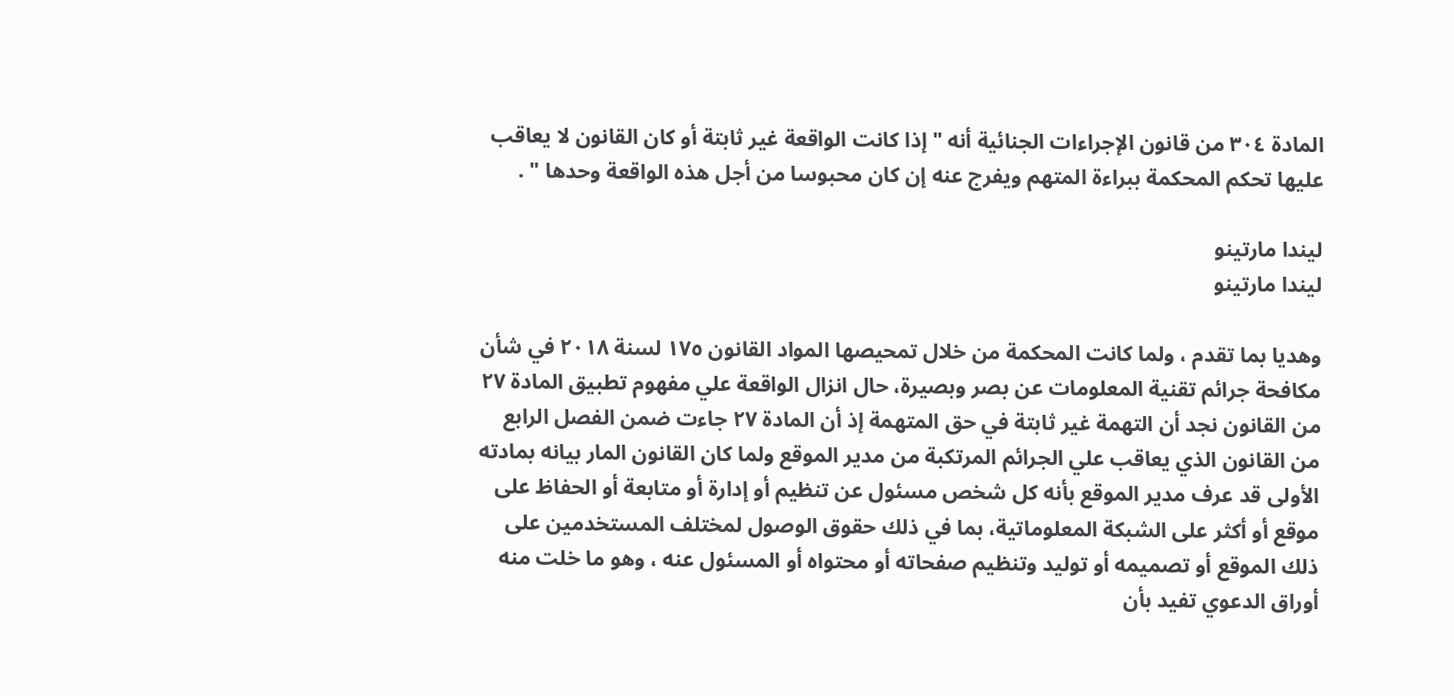المادة ٣٠٤ من قانون الإجراءات الجنائية أنه " إذا كانت الواقعة غير ثابتة أو كان القانون لا يعاقب عليها تحكم المحكمة ببراءة المتهم ويفرج عنه إن كان محبوسا من أجل هذه الواقعة وحدها " .

ليندا مارتينو
ليندا مارتينو

وهديا بما تقدم ، ولما كانت المحكمة من خلال تمحيصها المواد القانون ١٧٥ لسنة ۲۰۱٨ في شأن مكافحة جرائم تقنية المعلومات عن بصر وبصيرة، حال انزال الواقعة علي مفهوم تطبيق المادة ٢٧ من القانون نجد أن التهمة غير ثابتة في حق المتهمة إذ أن المادة ٢٧ جاءت ضمن الفصل الرابع من القانون الذي يعاقب علي الجرائم المرتكبة من مدير الموقع ولما كان القانون المار بيانه بمادته الأولى قد عرف مدير الموقع بأنه كل شخص مسئول عن تنظيم أو إدارة أو متابعة أو الحفاظ على موقع أو أكثر على الشبكة المعلوماتية، بما في ذلك حقوق الوصول لمختلف المستخدمين على ذلك الموقع أو تصميمه أو توليد وتنظيم صفحاته أو محتواه أو المسئول عنه ، وهو ما خلت منه أوراق الدعوي تفيد بأن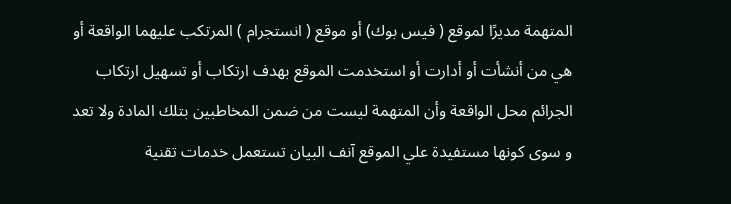المتهمة مديرًا لموقع ( فيس بوك) أو موقع ( انستجرام ) المرتكب عليهما الواقعة أو هي من أنشأت أو أدارت أو استخدمت الموقع بهدف ارتكاب أو تسهيل ارتكاب الجرائم محل الواقعة وأن المتهمة ليست من ضمن المخاطبين بتلك المادة ولا تعد و سوى كونها مستفيدة علي الموقع آنف البيان تستعمل خدمات تقنية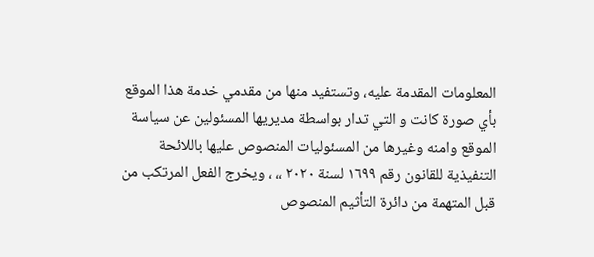المعلومات المقدمة عليه، وتستفيد منها من مقدمي خدمة هذا الموقع بأي صورة كانت و التي تدار بواسطة مديريها المسئولين عن سياسة الموقع وامنه وغيرها من المسئوليات المنصوص عليها باللائحة التنفيذية للقانون رقم ١٦٩٩ لسنة ۲۰۲۰ ،، ، ويخرج الفعل المرتكب من قبل المتهمة من دائرة التأثيم المنصوص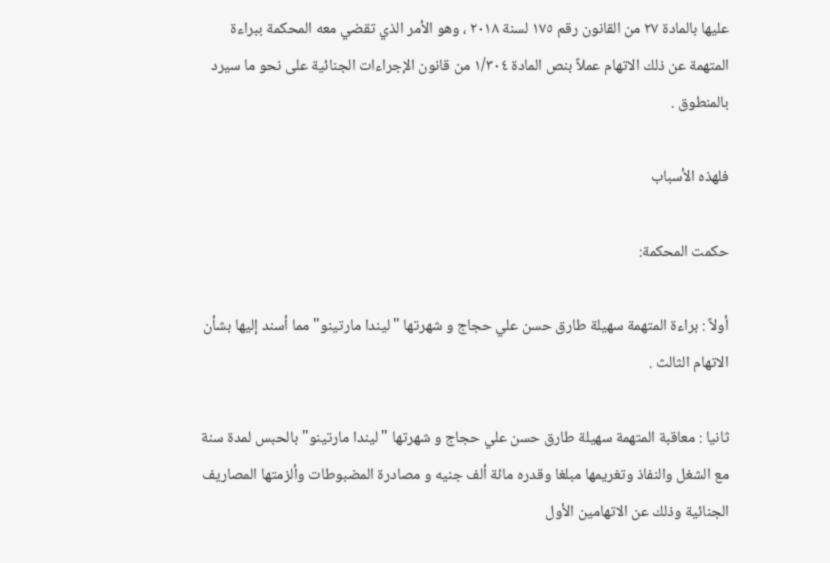عليها بالمادة ۲۷ من القانون رقم ١٧٥ لسنة ۲۰۱٨ ، وهو الأمر الذي تقضي معه المحكمة ببراءة المتهمة عن ذلك الاتهام عملاً بنص المادة ١/٣٠٤ من قانون الإجراءات الجنائية على نحو ما سيرد بالمنطوق .

فلهذه الأسباب

حكمت المحكمة:

أولاً : براءة المتهمة سهيلة طارق حسن علي حجاج و شهرتها "ليندا مارتينو" مما أسند إليها بشأن الاتهام الثالث .

ثانيا : معاقبة المتهمة سهيلة طارق حسن علي حجاج و شهرتها "ليندا مارتينو" بالحبس لمدة سنة مع الشغل والنفاذ وتغريمها مبلغا وقدره مائة ألف جنيه و مصادرة المضبوطات وألزمتها المصاريف الجنائية وذلك عن الاتهامين الأول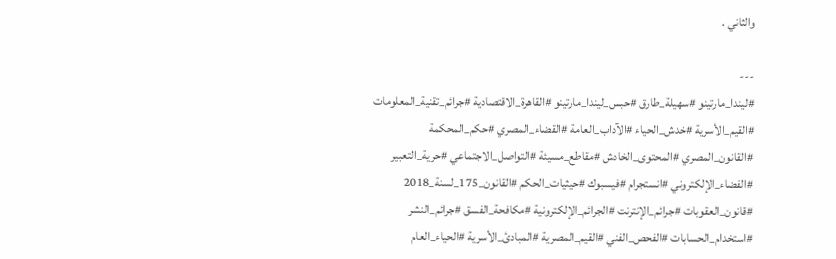والثاني .

---
#ليندا_مارتينو #سهيلة_طارق #حبس_ليندا_مارتينو #القاهرة_الاقتصادية #جرائم_تقنية_المعلومات #القيم_الأسرية #خدش_الحياء #الآداب_العامة #القضاء_المصري #حكم_المحكمة #القانون_المصري #المحتوى_الخادش #مقاطع_مسيئة #التواصل_الاجتماعي #حرية_التعبير #الفضاء_الإلكتروني #انستجرام #فيسبوك #حيثيات_الحكم #القانون_175_لسنة_2018 #قانون_العقوبات #جرائم_الإنترنت #الجرائم_الإلكترونية #مكافحة_الفسق #جرائم_النشر #استخدام_الحسابات #الفحص_الفني #القيم_المصرية #المبادئ_الأسرية #الحياء_العام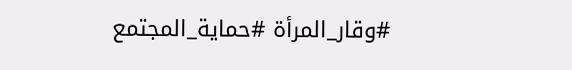#وقار_المرأة #حماية_المجتمع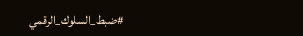#ضبط_السلوك_الرقمي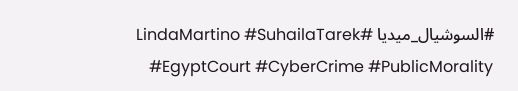#السوشيال_ميديا #LindaMartino #SuhailaTarek #EgyptCourt #CyberCrime #PublicMorality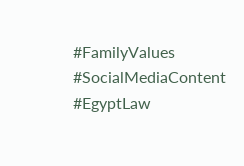#FamilyValues #SocialMediaContent #EgyptLaw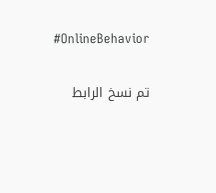#OnlineBehavior

تم نسخ الرابط